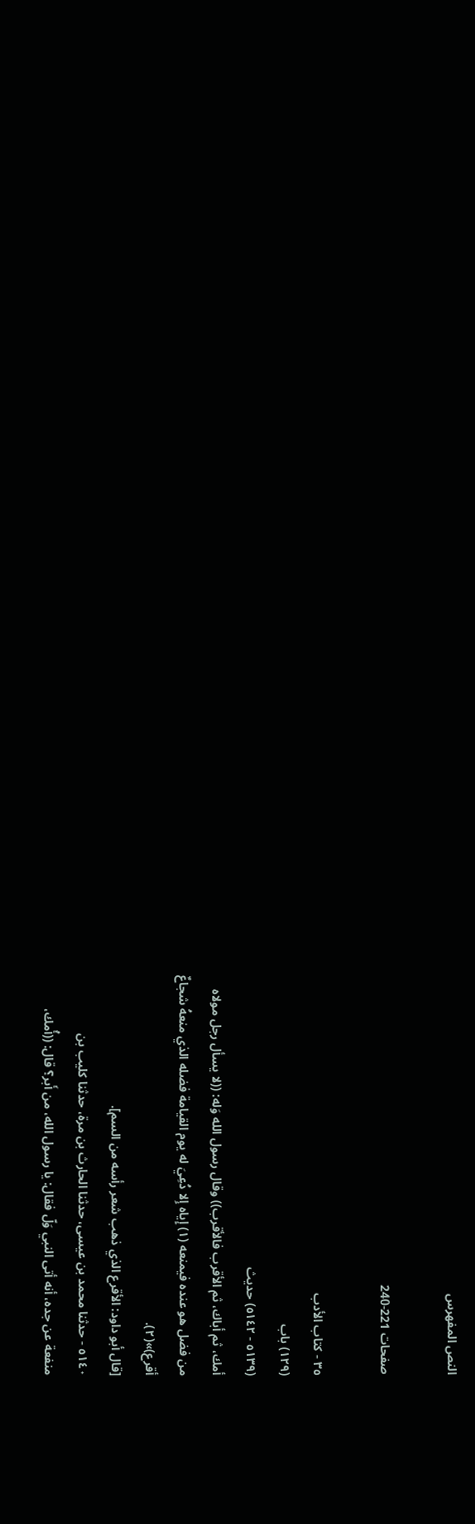النص المفهرس

صفحات 221-240

٣٥ - كتاب الأدب
(١٢٩) باب
(٥١٣٩ - ٥١٤٢) حديث
أمك، ثم أباك، ثم الأقرب فالأقرب)) وقال رسول الله وَله: ((لا يسأل رجل مولاه
من فضل هو عنده فيمنعه (١) إِياه إِلا دُعِيَ له يوم القيامة فضله الذي منعهُ شجاعٌ
أقرع)»(٢).
[قال أبو داود: الأقرع الذي ذهب شعر رأسه من السم].
٥١٤٠ - حدثنا محمد بن عيسى، حدثنا الحارث بن مرة، حدثنا كليب بن
منفعة عن جده، أنه أتى النبي وَلّ فقال: يا رسول الله، من أَبر؟ قال: ((أُمك،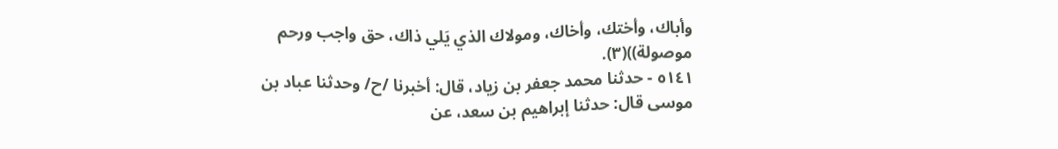وأباك، وأختك، وأخاك، ومولاك الذي يَلي ذاك، حق واجب ورحم
موصولة))(٣).
٥١٤١ - حدثنا محمد جعفر بن زياد، قال: أخبرنا /ح/ وحدثنا عباد بن
موسى قال: حدثنا إبراهيم بن سعد، عن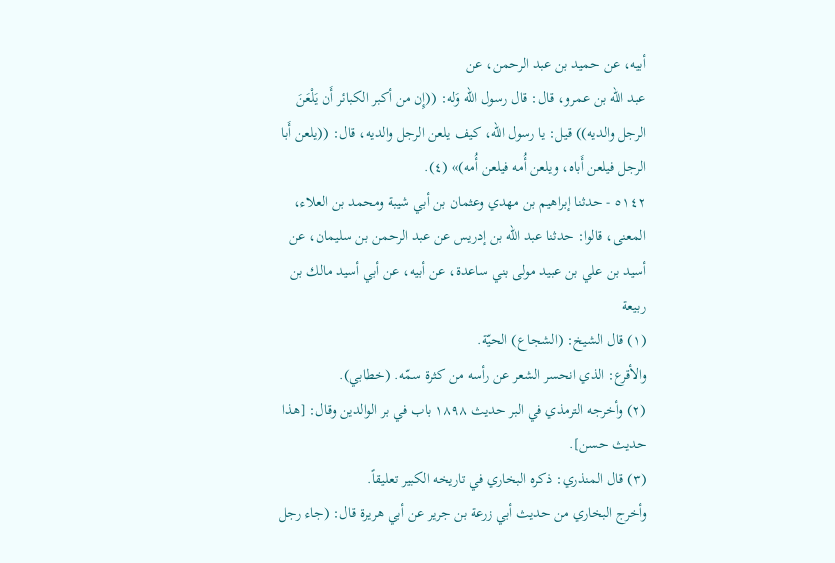أبيه، عن حميد بن عبد الرحمن، عن
عبد الله بن عمرو، قال: قال رسول الله وَله: ((إِن من أكبر الكبائر أَن يَلْعَنَ
الرجل والديه)) قيل: يا رسول الله، كيف يلعن الرجل والديه، قال: ((يلعن أَبا
الرجل فيلعن أَباه، ويلعن أُمه فيلعن أُمه)» (٤).
٥١٤٢ - حدثنا إبراهيم بن مهدي وعثمان بن أبي شيبة ومحمد بن العلاء،
المعنى، قالوا: حدثنا عبد الله بن إدريس عن عبد الرحمن بن سليمان، عن
أسيد بن علي بن عبيد مولى بني ساعدة، عن أبيه، عن أبي أسيد مالك بن ربيعة
(١) قال الشيخ: (الشجاع) الحيّة.
والأقرع: الذي انحسر الشعر عن رأسه من كثرة سمّه. (خطابي).
(٢) وأخرجه الترمذي في البر حديث ١٨٩٨ باب في بر الوالدين وقال: [هذا حديث حسن].
(٣) قال المنذري: ذكره البخاري في تاريخه الكبير تعليقاً.
وأخرج البخاري من حديث أبي زرعة بن جرير عن أبي هريرة قال: (جاء رجل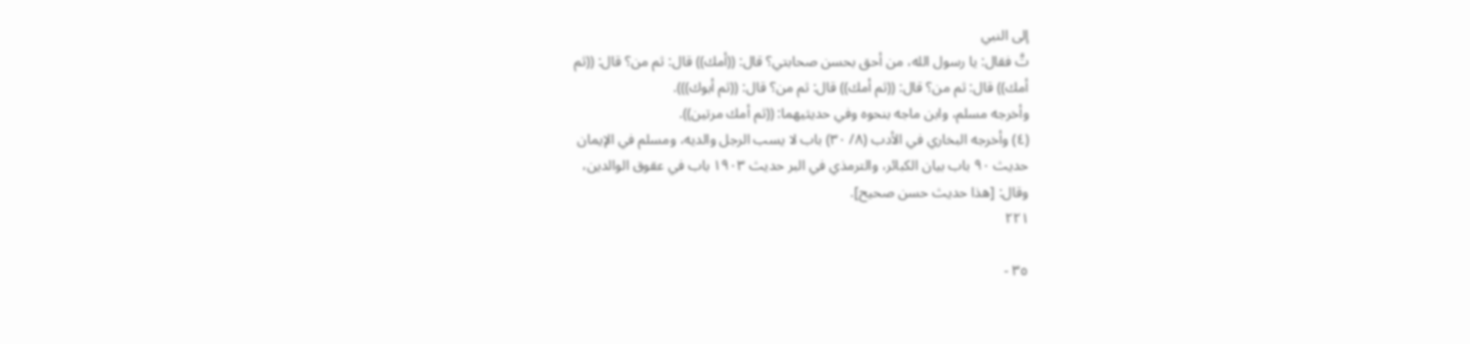إلى النبي
تَّ فقال: يا رسول الله، من أحق بحسن صحابتي؟ قال: ((أمك)) قال: ثم من؟ قال: ((ثم
أمك)) قال: ثم من؟ قال: ((ثم أمك)) قال: ثم من؟ قال: ((ثم أبوك))).
وأخرجه مسلم، وابن ماجه بنحوه وفي حديثيهما: ((ثم أمك مرتين)).
(٤) وأخرجه البخاري في الأدب (٨/ ٣٠) باب لا يسب الرجل والديه، ومسلم في الإيمان
حديث ٩٠ باب بيان الكبائر، والترمذي في البر حديث ١٩٠٣ باب في عقوق الوالدين،
وقال: [هذا حديث حسن صحيح].
٢٢١

٣٥ -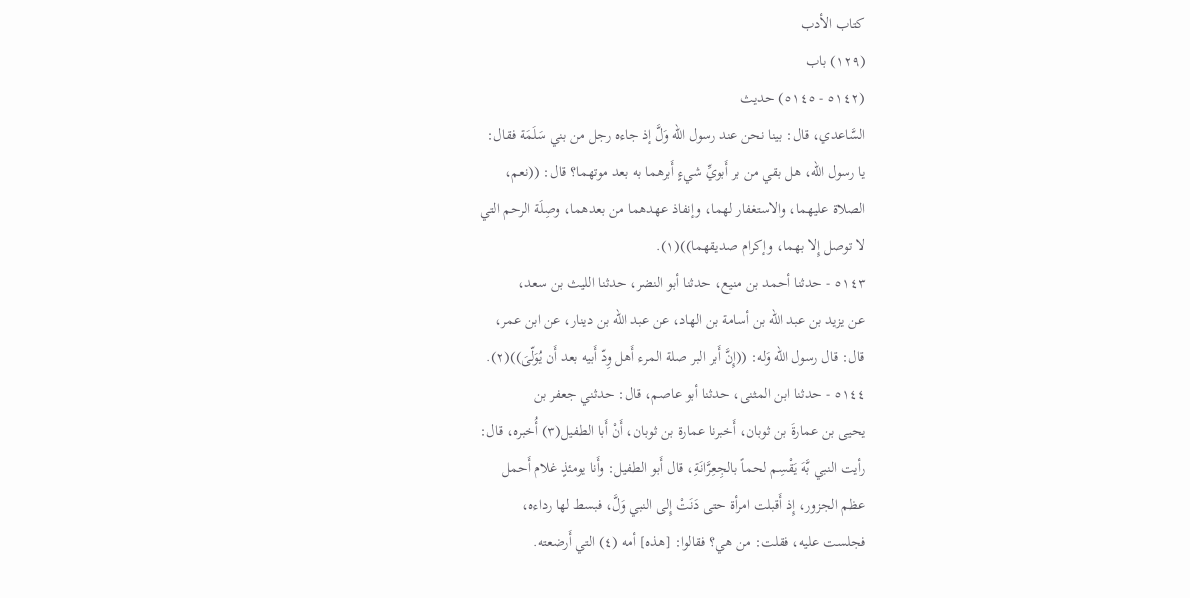كتاب الأدب
(١٢٩) باب
(٥١٤٢ - ٥١٤٥) حدیث
السَّاعدي، قال: بينا نحن عند رسول الله وَلَّ إذ جاءه رجل من بني سَلَمَة فقال:
يا رسول الله، هل بقي من بر أَبويِّ شيءٍ أَبرهما به بعد موتهما؟ قال: ((نعم،
الصلاة عليهما، والاستغفار لهما، وإنفاذ عهدهما من بعدهما، وصِلَة الرحم التي
لا توصل إِلا بهما، وإكرام صديقهما))(١).
٥١٤٣ - حدثنا أحمد بن منيع، حدثنا أبو النضر، حدثنا الليث بن سعد،
عن يزيد بن عبد الله بن أسامة بن الهاد، عن عبد الله بن دينار، عن ابن عمر،
قال: قال رسول الله وَله: ((إِنَّ أَبر البر صلة المرء أَهل وِدّ أَبيه بعد أَن يُوَلّىَ))(٢).
٥١٤٤ - حدثنا ابن المثنى، حدثنا أبو عاصم، قال: حدثني جعفر بن
يحيى بن عمارةَ بن ثوبان، أَخبرنا عمارة بن ثوبان، أَنْ أَبا الطفيل(٣) أُخبره، قال:
رأيت النبي بَّهَ يَقْسِم لحماً بالجِعِرَّانَةِ، قال أَبو الطفيل: وأَنا يومئذٍ غلام أَحمل
عظم الجزور، إِذ أَقبلت امرأة حتى دَنَتْ إِلى النبي وَلَّ، فبسط لها رداءه،
فجلست عليه، فقلت: من هي؟ فقالوا: [هذه] أمه (٤) التي أَرضعته.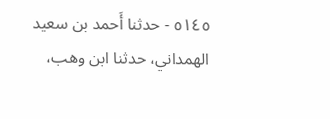٥١٤٥ - حدثنا أَحمد بن سعيد الهمداني، حدثنا ابن وهب،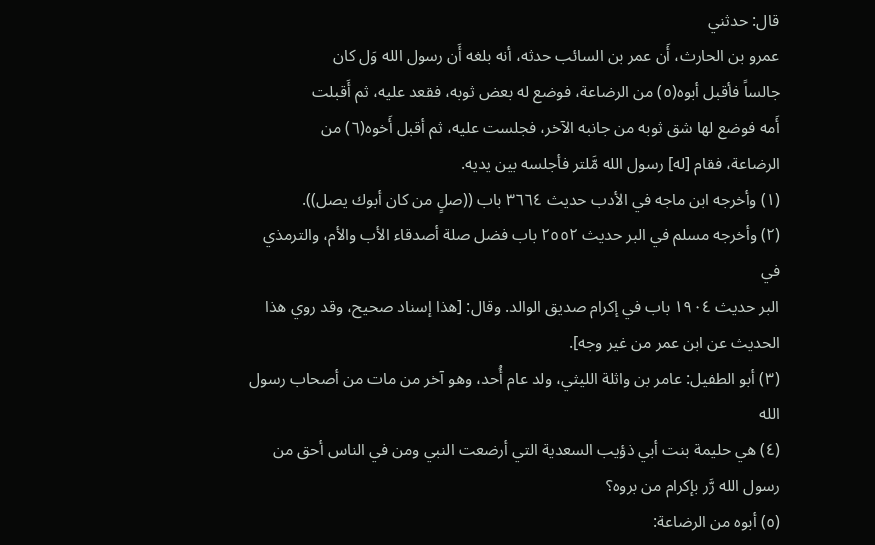قال: حدثني
عمرو بن الحارث، أَن عمر بن السائب حدثه، أنه بلغه أَن رسول الله وَل كان
جالساً فأقبل أبوه(٥) من الرضاعة، فوضع له بعض ثوبه، فقعد عليه، ثم أَقبلت
أَمه فوضع لها شق ثوبه من جانبه الآخر، فجلست عليه، ثم أقبل أَخوه(٦) من
الرضاعة، فقام [له] رسول الله مَّلتر فأجلسه بين يديه.
(١) وأخرجه ابن ماجه في الأدب حديث ٣٦٦٤ باب ((صلٍ من كان أبوك يصل)).
(٢) وأخرجه مسلم في البر حديث ٢٥٥٢ باب فضل صلة أصدقاء الأب والأم، والترمذي في
البر حديث ١٩٠٤ باب في إكرام صديق الوالد. وقال: [هذا إسناد صحيح، وقد روي هذا
الحديث عن ابن عمر من غير وجه].
(٣) أبو الطفيل: عامر بن واثلة الليثي، ولد عام أُحد، وهو آخر من مات من أصحاب رسول الله
(٤) هي حليمة بنت أبي ذؤيب السعدية التي أرضعت النبي ومن في الناس أحق من
رسول الله رَّر بإكرام من بروه؟
(٥) أبوه من الرضاعة: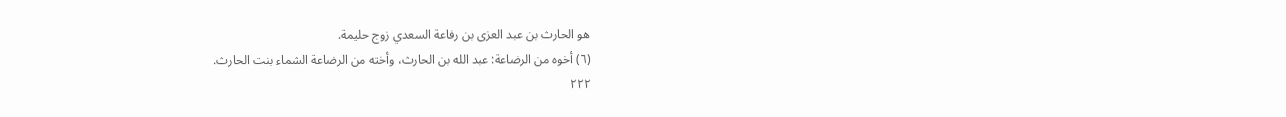هو الحارث بن عبد العزى بن رفاعة السعدي زوج حليمة.
(٦) أخوه من الرضاعة: عبد الله بن الحارث، وأخته من الرضاعة الشماء بنت الحارث.
٢٢٢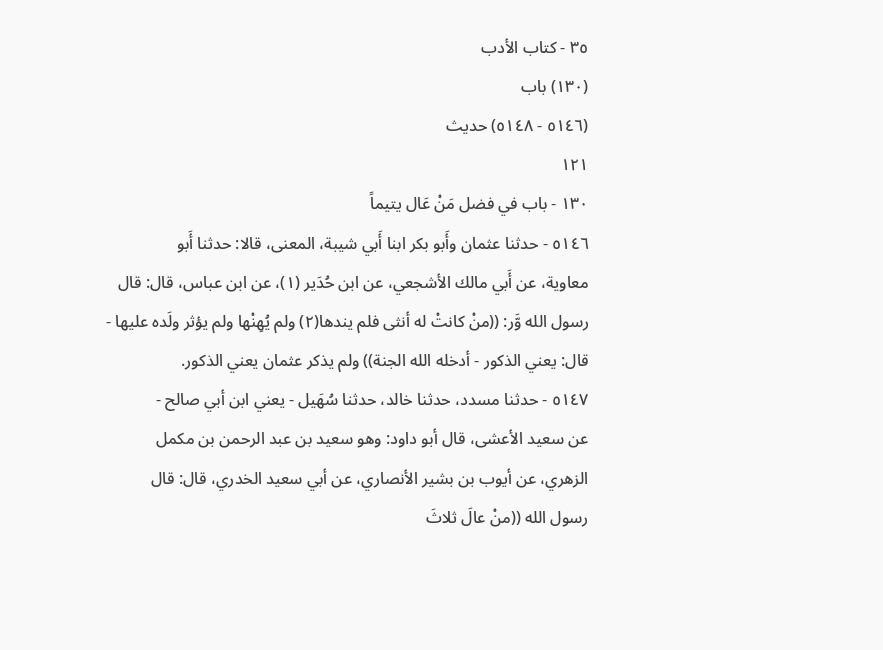٣٥ - كتاب الأدب
(١٣٠) باب
(٥١٤٦ - ٥١٤٨) حديث
١٢١
١٣٠ - باب في فضل مَنْ عَال يتيماً
٥١٤٦ - حدثنا عثمان وأَبو بكر ابنا أَبي شيبة، المعنى، قالا: حدثنا أَبو
معاوية، عن أَبي مالك الأشجعي، عن ابن حُدَير (١)، عن ابن عباس، قال: قال
رسول الله وَّر: ((منْ كانتْ له أنثى فلم يندها(٢) ولم يُهِنْها ولم يؤثر ولَده عليها -
قال: يعني الذكور - أدخله الله الجنة)) ولم يذكر عثمان يعني الذكور.
٥١٤٧ - حدثنا مسدد، حدثنا خالد، حدثنا سُهَيل - يعني ابن أبي صالح -
عن سعيد الأعشى، قال أبو داود: وهو سعيد بن عبد الرحمن بن مكمل
الزهري، عن أيوب بن بشير الأنصاري، عن أبي سعيد الخدري، قال: قال
رسول الله ((منْ عالَ ثلاثَ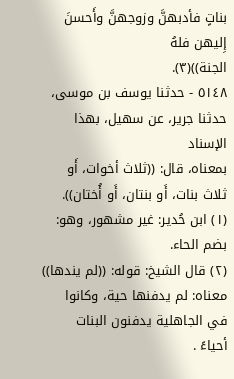بناتٍ فأدبهنَّ وزوجهنَّ وأَحسنَ إِليهن فلهُ
الجنة))(٣).
٥١٤٨ - حدثنا يوسف بن موسى، حدثنا جرير، عن سهيل، بهذا الإسناد
بمعناه، قال: ((ثلاث أخوات، أَو ثلاث بنات، أَو بنتان، أَو أُختان)).
(١) ابن حُدير: غير مشهور، وهو: بضم الحاء.
(٢) قال الشيخ: قوله: ((لم يندها)) معناه: لم يدفنها حية، وكانوا في الجاهلية يدفنون البنات
أحياءً .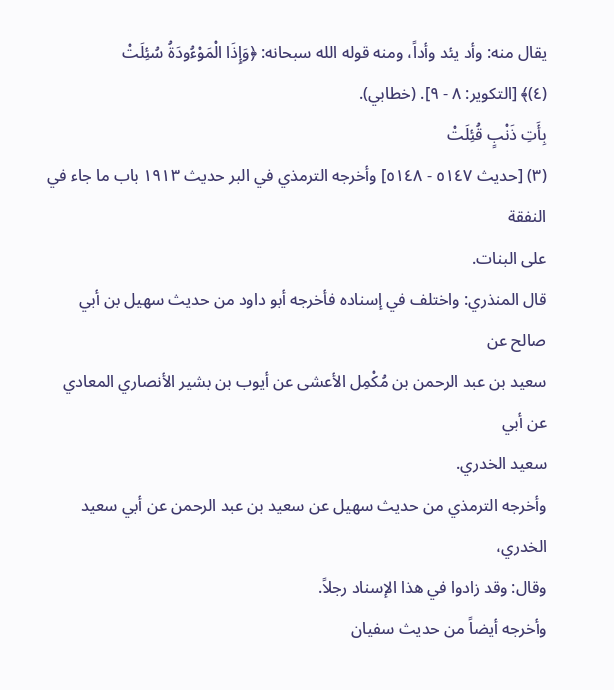يقال منه: وأد يئد وأداً، ومنه قوله الله سبحانه: ﴿وَإِذَا الْمَوْءُودَةُ سُئِلَتْ
(٤)﴾ [التكوير: ٨ - ٩]. (خطابي).
بِأَتِ ذَنْبٍ قُئِلَتْ
(٣) [حديث ٥١٤٧ - ٥١٤٨] وأخرجه الترمذي في البر حديث ١٩١٣ باب ما جاء في النفقة
على البنات.
قال المنذري: واختلف في إسناده فأخرجه أبو داود من حديث سهيل بن أبي صالح عن
سعيد بن عبد الرحمن بن مُكْمِل الأعشى عن أيوب بن بشير الأنصاري المعادي عن أبي
سعيد الخدري.
وأخرجه الترمذي من حديث سهيل عن سعيد بن عبد الرحمن عن أبي سعيد الخدري،
وقال: وقد زادوا في هذا الإسناد رجلاً.
وأخرجه أيضاً من حديث سفيان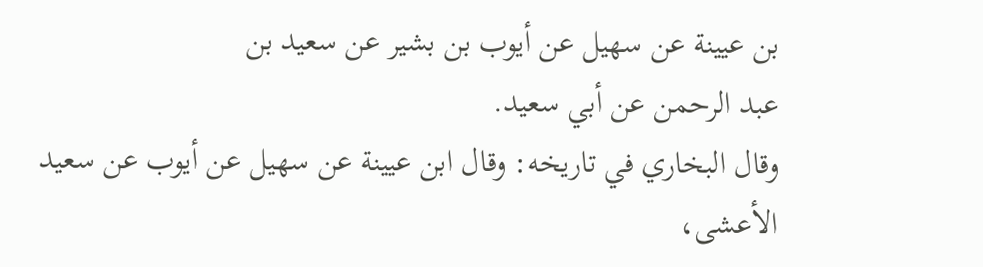بن عيينة عن سهيل عن أيوب بن بشير عن سعيد بن
عبد الرحمن عن أبي سعيد.
وقال البخاري في تاريخه: وقال ابن عيينة عن سهيل عن أيوب عن سعيد الأعشى،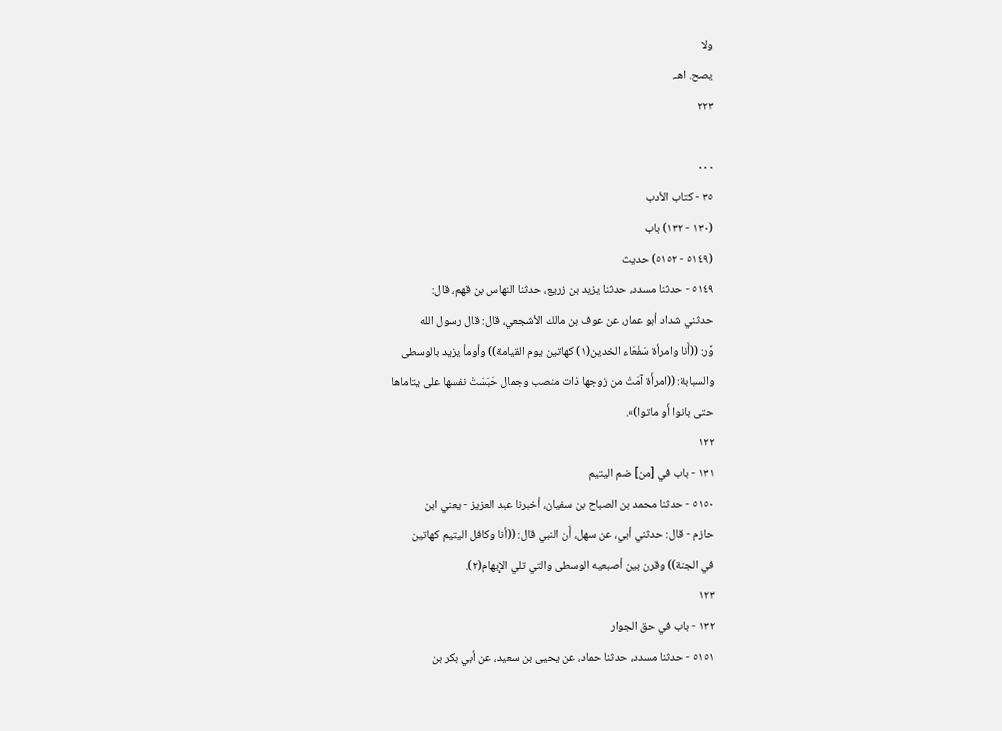ولا
يصح. اهـ.
٢٢٣

٠٠٠
٣٥ - كتاب الأدب
(١٣٠ - ١٣٢) باب
(٥١٤٩ - ٥١٥٢) حديث
٥١٤٩ - حدثنا مسدد، حدثنا يزيد بن زريع، حدثنا النهاس بن قهم، قال:
حدثني شداد أبو عمار، عن عوف بن مالك الأشجعي، قال: قال رسول الله
وَّر: ((أَنا وامرأة سَفْعَاء الخدين(١) كهاتين يوم القيامة)) وأومأ يزيد بالوسطى
والسبابة: ((امرأَة آمَتْ من زوجها ذات منصب وجمال حَبَسَتْ نفسها على يتاماها
حتى بانوا أَو ماتوا)».
١٢٢
١٣١ - باب في [من] ضم اليتيم
٥١٥٠ - حدثنا محمد بن الصباح بن سفيان، أخبرنا عبد العزيز - يعني ابن
حازم - قال: حدثني أبي، عن سهل، أَن النبي قال: ((أنا وكافل اليتيم كهاتين
في الجنة)) وقرن بين أصبعيه الوسطى والتي تلي الإِبهام(٢).
١٢٣
١٣٢ - باب في حق الجوار
٥١٥١ - حدثنا مسدد، حدثنا حماد، عن يحيى بن سعيد، عن أبي بكر بن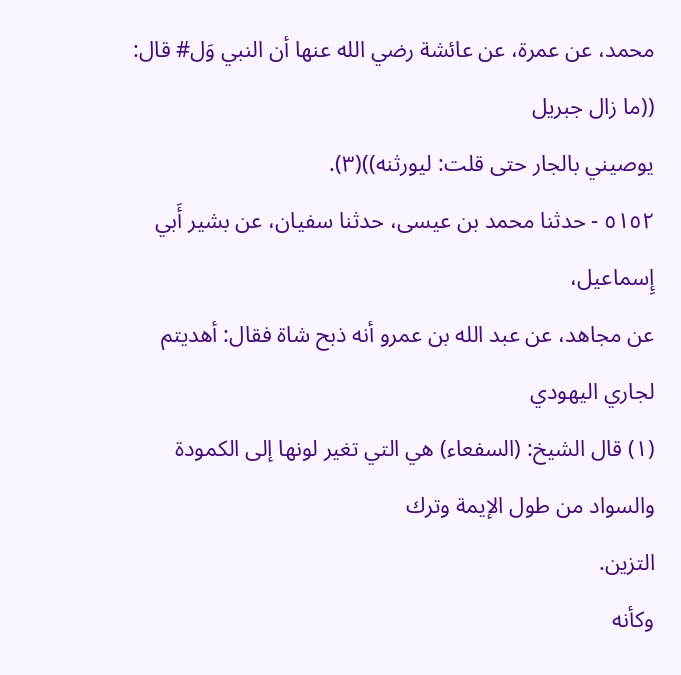محمد، عن عمرة، عن عائشة رضي الله عنها أن النبي وَل# قال: ((ما زال جبريل
يوصيني بالجار حتى قلت: ليورثنه))(٣).
٥١٥٢ - حدثنا محمد بن عيسى، حدثنا سفيان، عن بشير أَبي إِسماعيل،
عن مجاهد، عن عبد الله بن عمرو أنه ذبح شاة فقال: أهديتم لجاري اليهودي
(١) قال الشيخ: (السفعاء) هي التي تغير لونها إلى الكمودة والسواد من طول الإيمة وترك
التزين.
وكأنه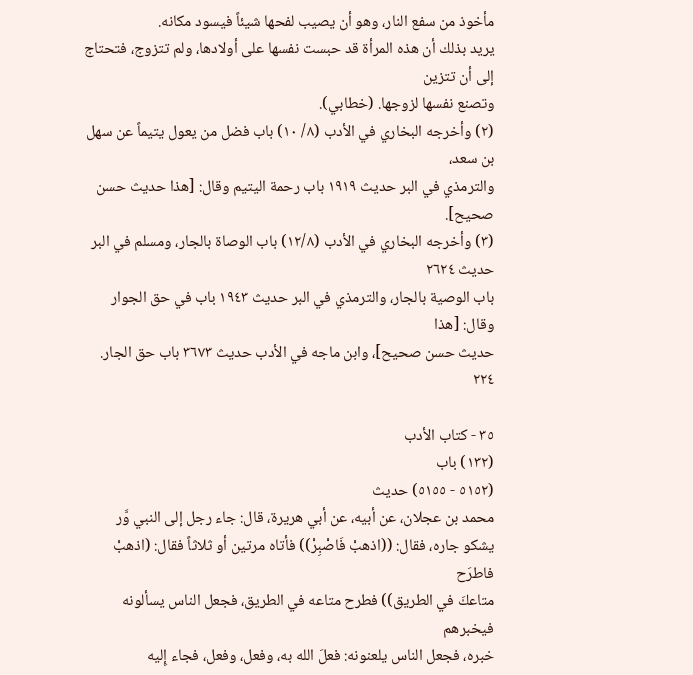مأخوذ من سفع النار، وهو أن يصيب لفحها شيئاً فيسود مكانه.
يريد بذلك أن هذه المرأة قد حبست نفسها على أولادها، ولم تتزوج، فتحتاج إلى أن تتزين
وتصنع نفسها لزوجها. (خطابي).
(٢) وأخرجه البخاري في الأدب (٨/ ١٠) باب فضل من يعول يتيماً عن سهل بن سعد،
والترمذي في البر حديث ١٩١٩ باب رحمة اليتيم وقال: [هذا حديث حسن صحيح].
(٣) وأخرجه البخاري في الأدب (١٢/٨) باب الوصاة بالجار، ومسلم في البر حديث ٢٦٢٤
باب الوصية بالجار، والترمذي في البر حديث ١٩٤٣ باب في حق الجوار وقال: [هذا
حديث حسن صحيح]، وابن ماجه في الأدب حديث ٣٦٧٣ باب حق الجار.
٢٢٤

٣٥ - كتاب الأدب
(١٣٢) باب
(٥١٥٢ - ٥١٥٥) حديث
محمد بن عجلان، عن أبيه، عن أبي هريرة، قال: جاء رجل إلى النبي وَّر
يشكو جاره، فقال: ((اذهبْ فَاصْبِرْ)) فأتاه مرتين أو ثلاثاً فقال: (اذهبْ فاطرَح
متاعكَ في الطريق)) فطرح متاعه في الطريق، فجعل الناس يسألونه فيخبرهم
خبره، فجعل الناس يلعنونه: فعلَ الله به، وفعل، وفعل، فجاء إِليه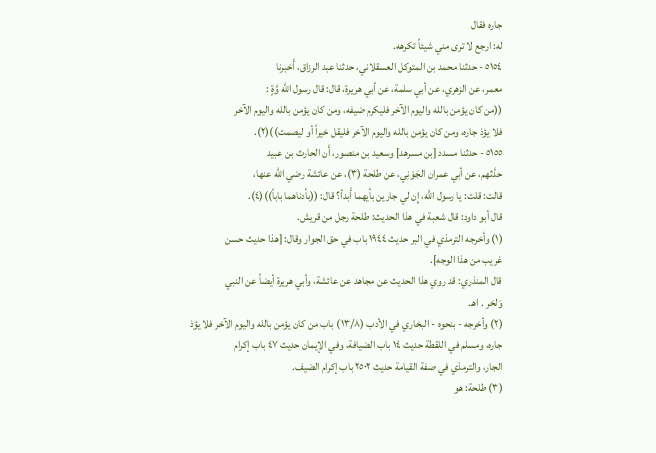جاره فقال
له: ارجع لا ترى مني شيئاً تكرهه.
٥١٥٤ - حدثنا محمد بن المتوكل العسقلاني، حدثنا عبد الرزاق، أَخبرنا
معمر، عن الزهري، عن أبي سلمة، عن أبي هريرة، قال: قال رسول الله وَّةٍ :
((من كان يؤمن بالله واليوم الآخر فليكرم ضيفه، ومن كان يؤمن بالله واليوم الآخر
فلا يؤذ جاره، ومن كان يؤمن بالله واليوم الآخر فليقل خيراً أو ليصمت))(٢).
٥١٥٥ - حدثنا مسدد [بن مسرهد] وسعيد بن منصور، أَن الحارث بن عبيد
حدَّثهم، عن أبي عمران الجَوْنِي، عن طلحة (٣)، عن عائشة رضي الله عنها،
قالت: قلت: يا رسول الله، إِن لي جارين بأيهما أَبدأ؟ قال: ((بأدناهما باباً))(٤).
قال أبو داود: قال شعبة في هذا الحديث: طلحة رجل من قريش.
(١) وأخرجه الترمذي في البر حديث ١٩٤٤ باب في حق الجوار وقال: [هذا حديث حسن
غريب من هذا الوجه].
قال المنذري: قد روي هذا الحديث عن مجاهد عن عائشة، وأبي هريرة أيضاً عن النبي
وَلخر . اهـ.
(٢) وأخرجه - بنحوه - البخاري في الأدب (١٣/٨) باب من كان يؤمن بالله واليوم الآخر فلا يؤذ
جاره، ومسلم في اللقطة حديث ١٤ باب الضيافة، وفي الإيمان حديث ٤٧ باب إكرام
الجار، والترمذي في صفة القيامة حديث ٢٥٠٢ باب إكرام الضيف.
(٣) طلحة: هو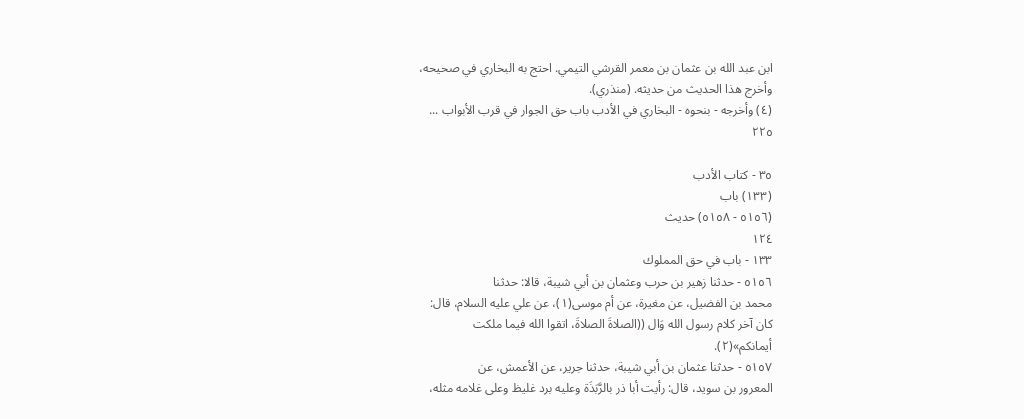ابن عبد الله بن عثمان بن معمر القرشي التيمي. احتج به البخاري في صحيحه،
وأخرج هذا الحديث من حديثه. (منذري).
(٤) وأخرجه - بنحوه - البخاري في الأدب باب حق الجوار في قرب الأبواب ...
٢٢٥

٣٥ - كتاب الأدب
(١٣٣) باب
(٥١٥٦ - ٥١٥٨) حديث
١٢٤
١٣٣ - باب في حق المملوك
٥١٥٦ - حدثنا زهير بن حرب وعثمان بن أبي شيبة، قالا: حدثنا
محمد بن الفضيل، عن مغيرة، عن أم موسى(١)، عن علي عليه السلام، قال:
كان آخر كلام رسول الله وَال ((الصلاةَ الصلاةَ، اتقوا الله فيما ملكت
أیمانکم»(٢).
٥١٥٧ - حدثنا عثمان بن أبي شيبة، حدثنا جرير، عن الأعمش، عن
المعرور بن سويد، قال: رأيت أبا ذر بالرَّبَذَة وعليه برد غليظ وعلى غلامه مثله،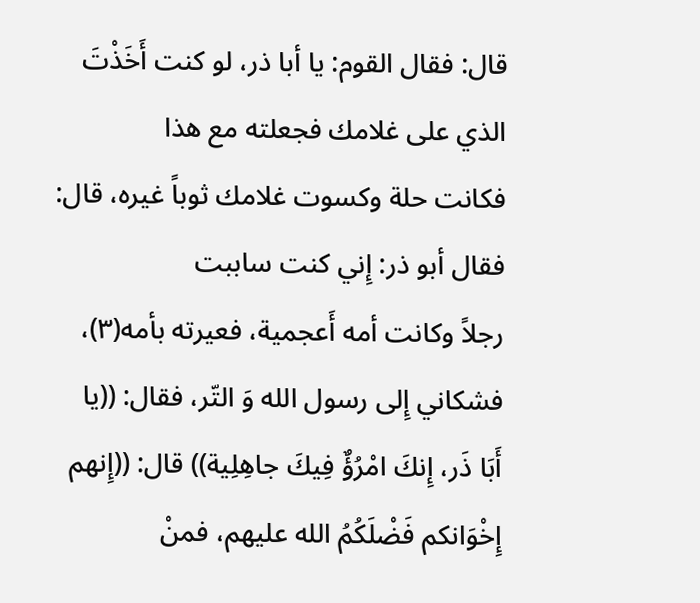قال: فقال القوم: يا أبا ذر، لو كنت أَخَذْتَ الذي على غلامك فجعلته مع هذا
فكانت حلة وكسوت غلامك ثوباً غيره، قال: فقال أبو ذر: إِني كنت ساببت
رجلاً وكانت أمه أَعجمية، فعيرته بأمه(٣)، فشكاني إِلى رسول الله وَ التّر، فقال: ((يا
أَبَا ذَر، إِنكَ امْرُؤٌ فِيكَ جاهِلِية)) قال: ((إِنهم إِخْوَانكم فَضْلَكُمُ الله عليهم، فمنْ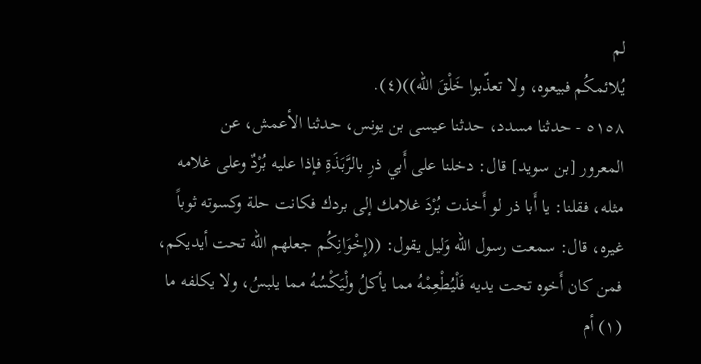لم
يُلائمكُم فبيعوه، ولا تعذّبوا خَلْقَ الله))(٤).
٥١٥٨ - حدثنا مسدد، حدثنا عيسى بن يونس، حدثنا الأعمش، عن
المعرور [بن سويد] قال: دخلنا على أَبي ذرِ بالرَّبَذَةِ فإذا عليه بُرْدٌ وعلى غلامه
مثله، فقلنا: يا أَبا ذر لو أَخذت بُرْدَ غلامك إلى بردك فكانت حلة وكسوته ثوباً
غيره، قال: سمعت رسول الله وَليل يقول: ((إِخْوَانِكُم جعلهم الله تحت أيديكم،
فمن كان أَخوه تحت يديه فَلْيُطْعِمْهُ مما يأكلُ ولْيَكْسُهُ مما يلبسُ، ولا يكلفه ما
(١) أم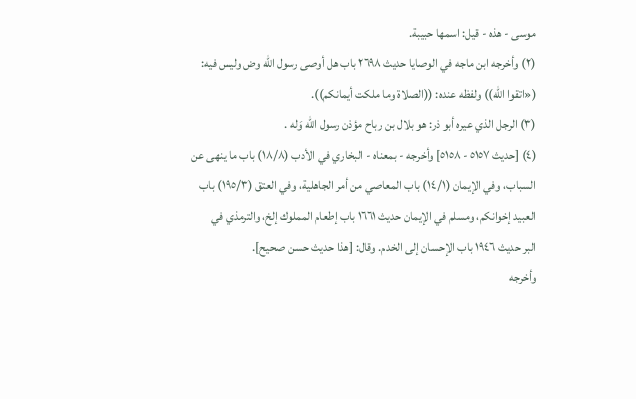موسى - هذه - قيل: اسمها حبيبة.
(٢) وأخرجه ابن ماجه في الوصايا حديث ٢٦٩٨ باب هل أوصى رسول الله وض وليس فيه:
(«اتقوا الله)) ولفظه عنده: ((الصلاة وما ملكت أيمانكم)).
(٣) الرجل الذي عيره أبو ذر: هو بلال بن رباح مؤذن رسول الله وَله .
(٤) [حديث ٥١٥٧ - ٥١٥٨] وأخرجه - بمعناه - البخاري في الأدب (١٨/٨) باب ما ينهى عن
السباب، وفي الإيمان (١٤/١) باب المعاصي من أمر الجاهلية، وفي العتق (١٩٥/٣) باب
العبيد إخوانكم، ومسلم في الإيمان حديث ١٦٦١ باب إطعام المملوك إلخ، والترمذي في
البر حديث ١٩٤٦ باب الإحسان إلى الخدم. وقال: [هذا حديث حسن صحيح].
وأخرجه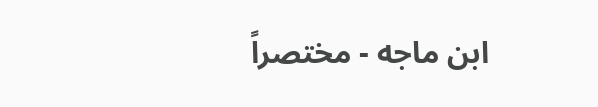ابن ماجه - مختصراً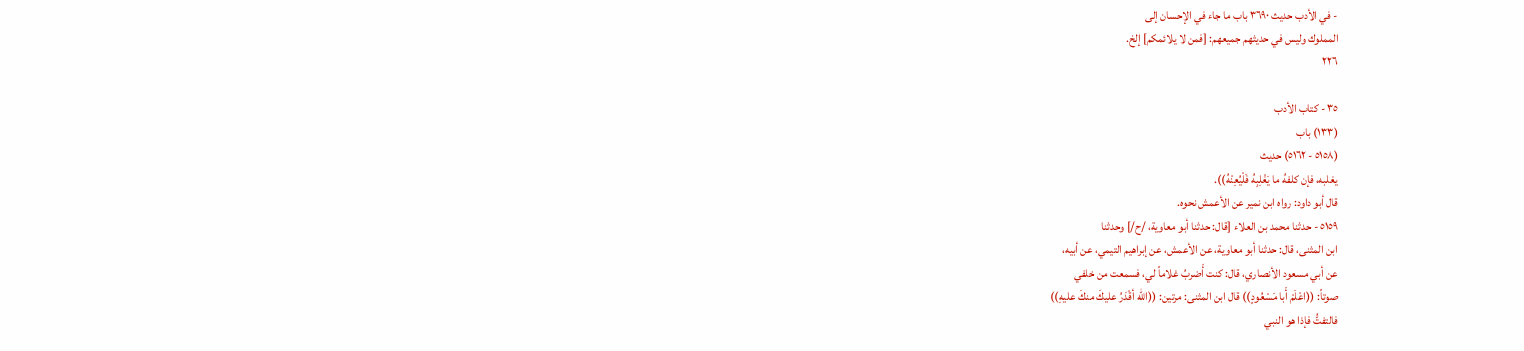- في الأدب حديث ٣٦٩٠ باب ما جاء في الإحسان إلى
المملوك وليس في حديثهم جميعهم: [فمن لا يلائمكم] إلخ.
٢٢٦

٣٥ - كتاب الأدب
(١٣٣) باب
(٥١٥٨ - ٥١٦٢) حدیث
يغلبه، فإن كلفهُ ما يَغْلِبِهُ فَلْيُعِنْهُ)).
قال أبو داود: رواه ابن نمير عن الأعمش نحوه.
٥١٥٩ - حدثنا محمد بن العلاء [قال: حدثنا أبو معاوية، /ح/] وحدثنا
ابن المثنى، قال: حدثنا أبو معاوية، عن الأعمش، عن إبراهيم التيمي، عن أبيه،
عن أبي مسعود الأنصاري، قال: كنت أَضربُ غلاماً لي، فسمعت من خلفي
صوتاً: ((اعْلَمْ أَبا مَسْعُودٍ)) قال ابن المثنى: مرتين: ((الله أقْدَرُ عليكَ منكَ عليهِ))
فالتفتُّ فإذا هو النبي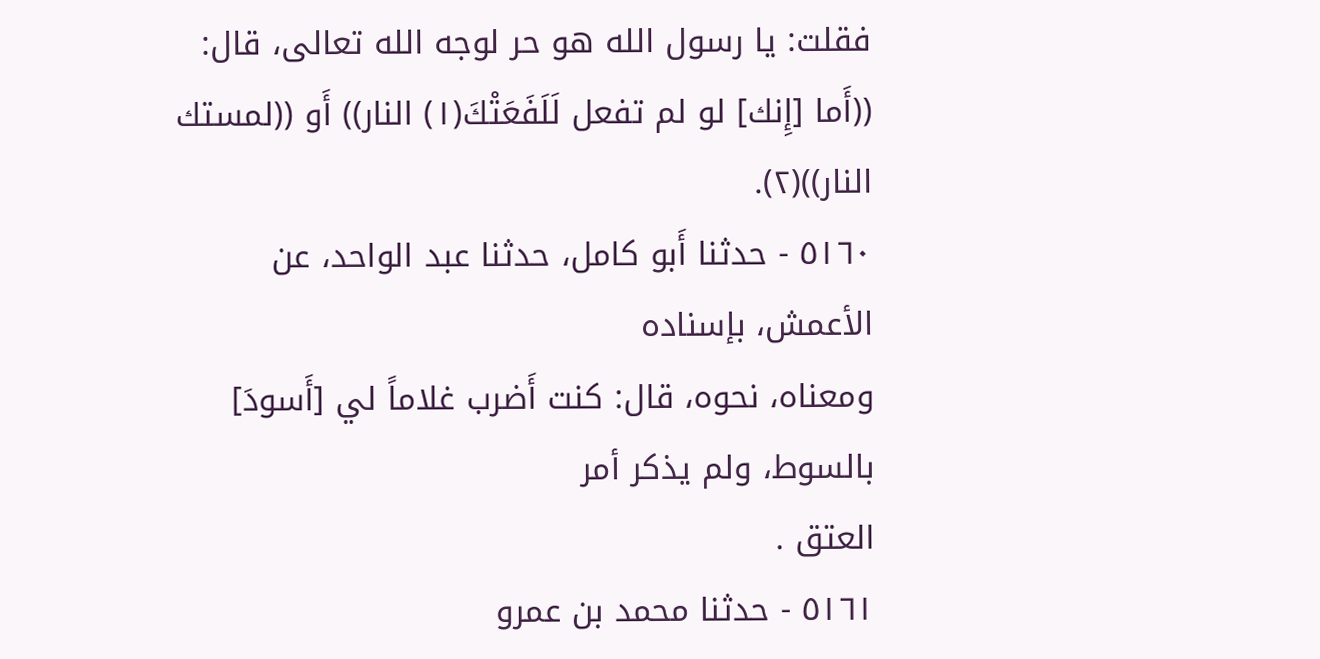فقلت: يا رسول الله هو حر لوجه الله تعالى، قال:
((أَما [إِنك] لو لم تفعل لَلَفَعَتْكَ(١) النار)) أَو ((لمستك النار))(٢).
٥١٦٠ - حدثنا أَبو كامل، حدثنا عبد الواحد، عن الأعمش، بإسناده
ومعناه، نحوه، قال: كنت أَضرب غلاماً لي [أَسودَ] بالسوط، ولم يذكر أمر
العتق .
٥١٦١ - حدثنا محمد بن عمرو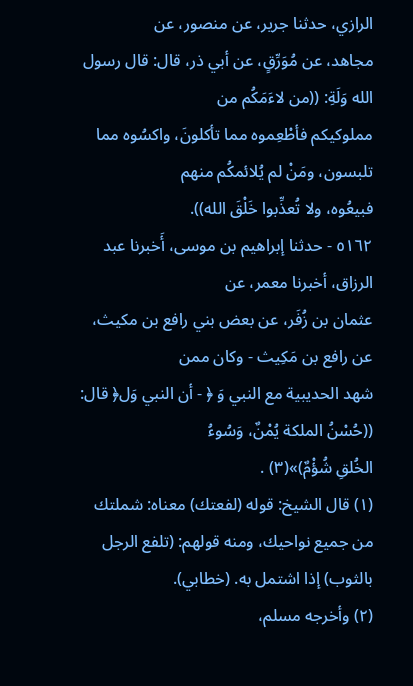الرازي، حدثنا جرير، عن منصور، عن
مجاهد، عن مُوَرِّقٍ، عن أبي ذر، قال: قال رسول الله وَلَةِ: ((من لاءَمَكُم من
مملوكيكم فأطْعِموه مما تأكلونَ، واكسُوه مما تلبسون، ومَنْ لم يُلائمكُم منهم
فبيعُوه، ولا تُعذِّبوا خَلْقَ الله)).
٥١٦٢ - حدثنا إبراهيم بن موسى، أَخبرنا عبد الرزاق، أخبرنا معمر، عن
عثمان بن زُفَر، عن بعض بني رافع بن مكيث، عن رافع بن مَكِيث - وكان ممن
شهد الحديبية مع النبي وَ ﴿ - أن النبي وَل﴿ قال: ((حُسْنُ الملكة يُمْنٌ، وَسُوءُ
الخُلقِ شُؤْمٌ)»(٣) .
(١) قال الشيخ: قوله (لفعتك) معناه: شملتك من جميع نواحيك، ومنه قولهم: (تلفع الرجل
بالثوب) إذا اشتمل به. (خطابي).
(٢) وأخرجه مسلم،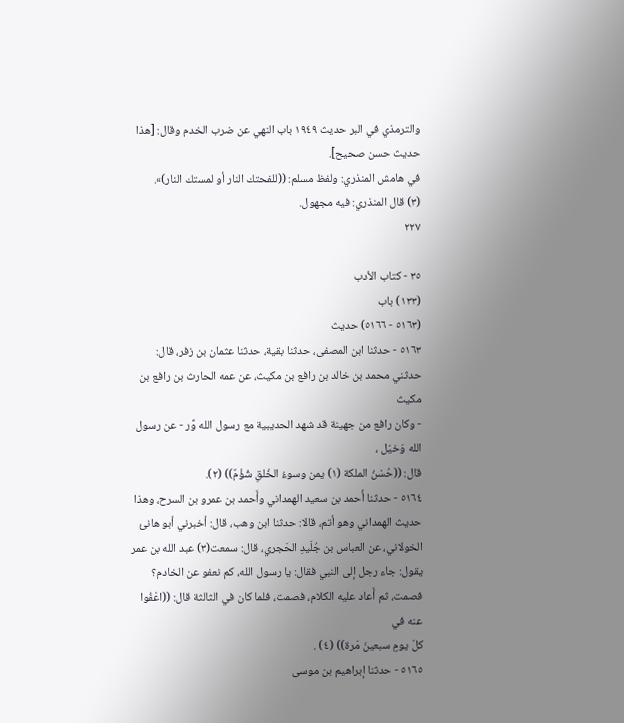والترمذي في البر حديث ١٩٤٩ باب النهي عن ضرب الخدم وقال: [هذا
حديث حسن صحيح].
في هامش المنذري: ولفظ مسلم: ((للفحتك النار أو لمستك النار)».
(٣) قال المنذري: فيه مجهول.
٢٢٧

٣٥ - کتاب الأدب
(١٣٣) باب
(٥١٦٣ - ٥١٦٦) حديث
٥١٦٣ - حدثنا ابن المصفى، حدثنا بقية، حدثنا عثمان بن زفر، قال:
حدثني محمد بن خالد بن رافع بن مكيث، عن عمه الحارث بن رافع بن مكيث
- وكان رافع من جهينة قد شهد الحديبية مع رسول الله وَّر - عن رسول الله وَخيّل ،
قال: ((حُسْنُ الملكة (١) يمن وسوءُ الخُلقِ شُؤْمٌ)) (٢).
٥١٦٤ - حدثنا أَحمد بن سعيد الهمداني وأَحمد بن عمرو بن السرح، وهذا
حديث الهمداني وهو أتم، قالا: حدثنا ابن وهب، قال: أخبرني أبو هانئ
الخولاني، عن العباس بن جُلَيدِ الحَجري، قال: سمعت(٣) عبد الله بن عمر
يقول: جاء رجل إلى النبي فقال: يا رسول الله، كم نعفو عن الخادم؟
فصمت، ثم أَعاد عليه الكلام، فصمت، فلما كان في الثالثة قال: ((اعْفُوا عنه في
كلّ يومٍ سبعينَ مَرة)) (٤) .
٥١٦٥ - حدثنا إبراهيم بن موسى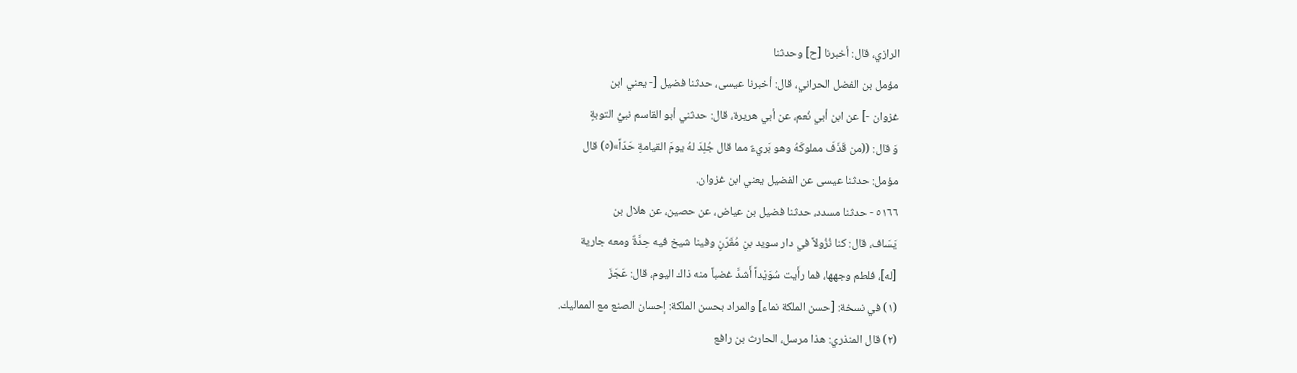الرازي، قال: أخبرنا [ح] وحدثنا
مؤمل بن الفضل الحراني، قال: أخبرنا عيسى، حدثنا فضيل [- يعني ابن
غزوان -] عن ابن أبي نُعم، عن أبي هريرة، قال: حدثني أبو القاسم نبيُّ التوبةٍ
وَ قال: ((من قَذَفَ مملوكَهُ وهو بَريءٌ مما قال جُلِدَ لهُ يومَ القيامةِ حَدّاً»(٥) قال
مؤمل: حدثنا عيسى عن الفضيل يعني ابن غزوان.
٥١٦٦ - حدثنا مسدد، حدثنا فضيل بن عياض، عن حصين، عن هلال بن
يَسَاف، قال: كنا نُزُولاً في دار سويد بنِ مُقَرّنٍ وفينا شيخ فيه حِدَّةٌ ومعه جارية
[له]، فلطم وجهها، فما رأَيت سُوَيْداً أَشدَّ غضباً منه ذاك اليوم، قال: عَجَزَ
(١) في نسخة: [حسن الملكة نماء] والمراد بحسن الملكة: إحسان الصنع مع المماليك.
(٢) قال المنذري: هذا مرسل، الحارث بن رافع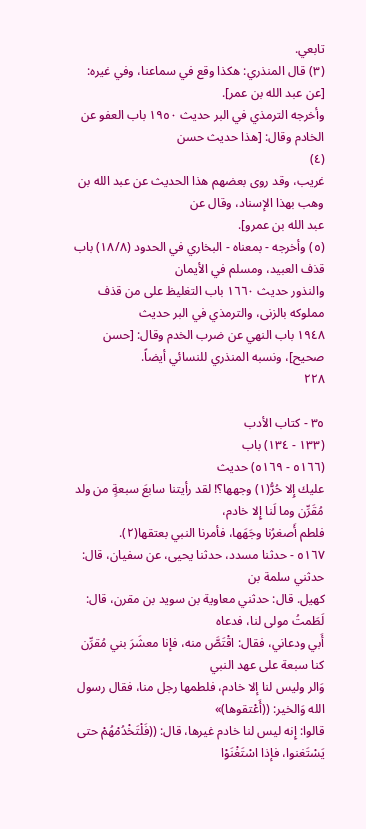تابعي.
(٣) قال المنذري: هكذا وقع في سماعنا، وفي غيره: [عن عبد الله بن عمر].
وأخرجه الترمذي في البر حديث ١٩٥٠ باب العفو عن الخادم وقال: [هذا حديث حسن
(٤)
غريب، وقد روى بعضهم هذا الحديث عن عبد الله بن وهب بهذا الإسناد، وقال عن
عبد الله بن عمرو].
(٥) وأخرجه - بمعناه - البخاري في الحدود (١٨/٨) باب قذف العبيد، ومسلم في الأيمان
والنذور حديث ١٦٦٠ باب التغليظ على من قذف مملوكه بالزنى، والترمذي في البر حديث
١٩٤٨ باب النهي عن ضرب الخدم وقال: [حسن صحيح]، ونسبه المنذري للنسائي أيضاً.
٢٢٨

٣٥ - كتاب الأدب
(١٣٣ - ١٣٤) باب
(٥١٦٦ - ٥١٦٩) حديث
عليك إِلا حُرُّ(١) وجهها؟! لقد رأيتنا سابعَ سبعةٍ من ولد مُقَرِّن وما لَنا إِلا خادم،
فلطم أَصغرُنا وجَهَها، فأمرنا النبي بعتقها(٢).
٥١٦٧ - حدثنا مسدد، حدثنا يحيى، عن سفيان، قال: حدثني سلمة بن
كهيل. قال: حدثني معاوية بن سويد بن مقرن، قال: لَطَمتُ مولى لنا، فدعاه
أَبي ودعاني، فقال: اقْتَصَّ منه، فإنا معشَرَ بني مُقرِّن كنا سبعة على عهد النبي
وَالر وليس لنا إلا خادم، فلطمها رجل منا، فقال رسول الله وَالخير: ((أَعْتقوها)»
قالوا: إِنه ليس لنا خادم غيرها، قال: ((فَلْتَخْدُمْهُمْ حتى يَسْتَغنوا، فإذا اسْتَغْنَوْا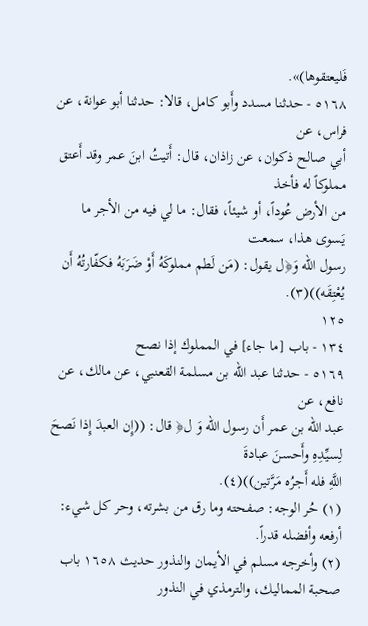فَليعتقوها)».
٥١٦٨ - حدثنا مسدد وأَبو كامل، قالا: حدثنا أبو عوانة، عن فراس، عن
أبي صالح ذكوان، عن زاذان، قال: أَتيتُ ابنَ عمر وقد أَعتق مملوكاً له فأخذ
من الأرض عُوداً، أو شيئاً، فقال: ما لي فيه من الأجر ما يَسوى هذا، سمعت
رسول الله وَ﴿ل يقول: (مَن لَطم مملوكَهُ أَوْ ضَرَبَهُ فكفّارتُهُ أَن يُعْتِقَه))(٣).
١٢٥
١٣٤ - باب [ما جاء] في المملوك إذا نصح
٥١٦٩ - حدثنا عبد الله بن مسلمة القعنبي، عن مالك، عن نافع، عن
عبد الله بن عمر أَن رسول الله وَ ل﴿ قال: ((إِن العبدَ إِذا نَصحَ لِسيِّدِهِ وأَحسنَ عبادةَ
اللَّهِ فله أَجرُه مَرَّتين))(٤).
(١) حُر الوجه: صفحته وما رق من بشرته، وحر كل شيء: أرفعه وأفضله قدراً.
(٢) وأخرجه مسلم في الأيمان والنذور حديث ١٦٥٨ باب صحبة المماليك، والترمذي في النذور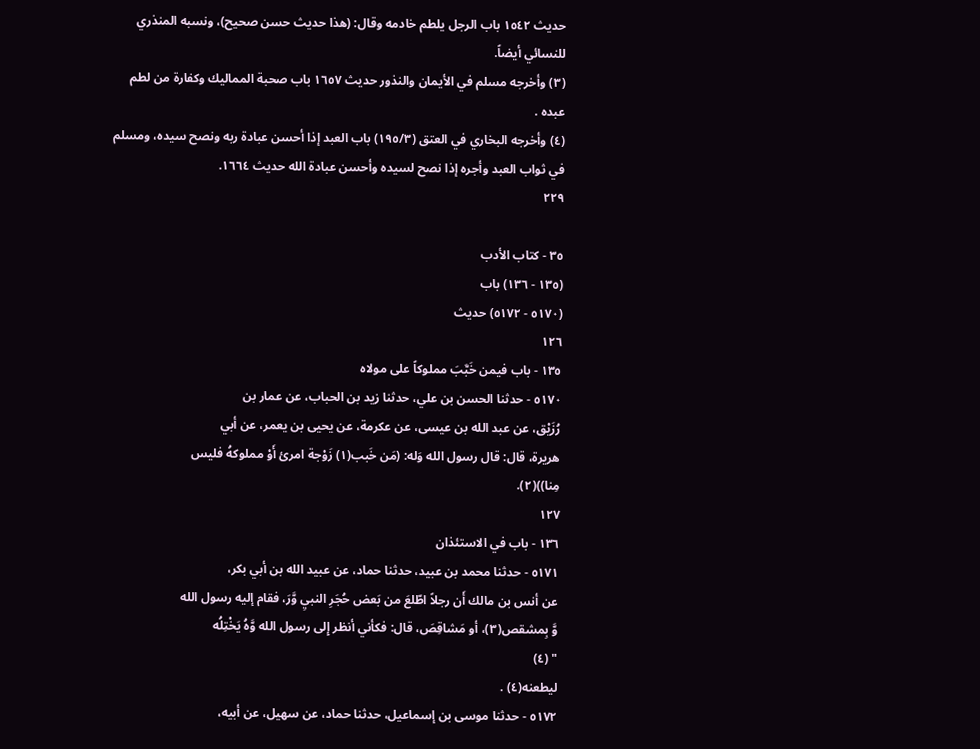حديث ١٥٤٢ باب الرجل يلطم خادمه وقال: (هذا حديث حسن صحيح)، ونسبه المنذري
للنسائي أيضاً.
(٣) وأخرجه مسلم في الأيمان والنذور حديث ١٦٥٧ باب صحبة المماليك وكفارة من لطم
عبده .
(٤) وأخرجه البخاري في العتق (١٩٥/٣) باب العبد إذا أحسن عبادة ربه ونصح سيده، ومسلم
في ثواب العبد وأجره إذا نصح لسيده وأحسن عبادة الله حديث ١٦٦٤.
٢٢٩

٣٥ - كتاب الأدب
(١٣٥ - ١٣٦) باب
(٥١٧٠ - ٥١٧٢) حديث
١٢٦
١٣٥ - باب فيمن خَبَّبَ مملوكاً على مولاه
٥١٧٠ - حدثنا الحسن بن علي، حدثنا زيد بن الحباب، عن عمار بن
رُزَيْق، عن عبد الله بن عيسى، عن عكرمة، عن يحيى بن يعمر، عن أبي
هريرة، قال: قال رسول الله وَله: (مَن خَبب(١) زَوْجة امرئ أَوْ مملوكهُ فليس
مِنا))(٢).
١٢٧
١٣٦ - باب في الاستئذان
٥١٧١ - حدثنا محمد بن عبيد، حدثنا حماد، عن عبيد الله بن أبي بكر،
عن أنس بن مالك أَن رجلاً اطّلعَ من بَعض حُجَرِ النبيِ وَّرَ، فقام إليه رسول الله
وَّ بِمشقص(٣)، أو مَشاقِصَ، قال: فكأني أنظر إِلى رسول الله وَّهُ يَخْتِلُه
" (٤)
ليطعنه(٤) .
٥١٧٢ - حدثنا موسى بن إسماعيل، حدثنا حماد، عن سهيل، عن أبيه،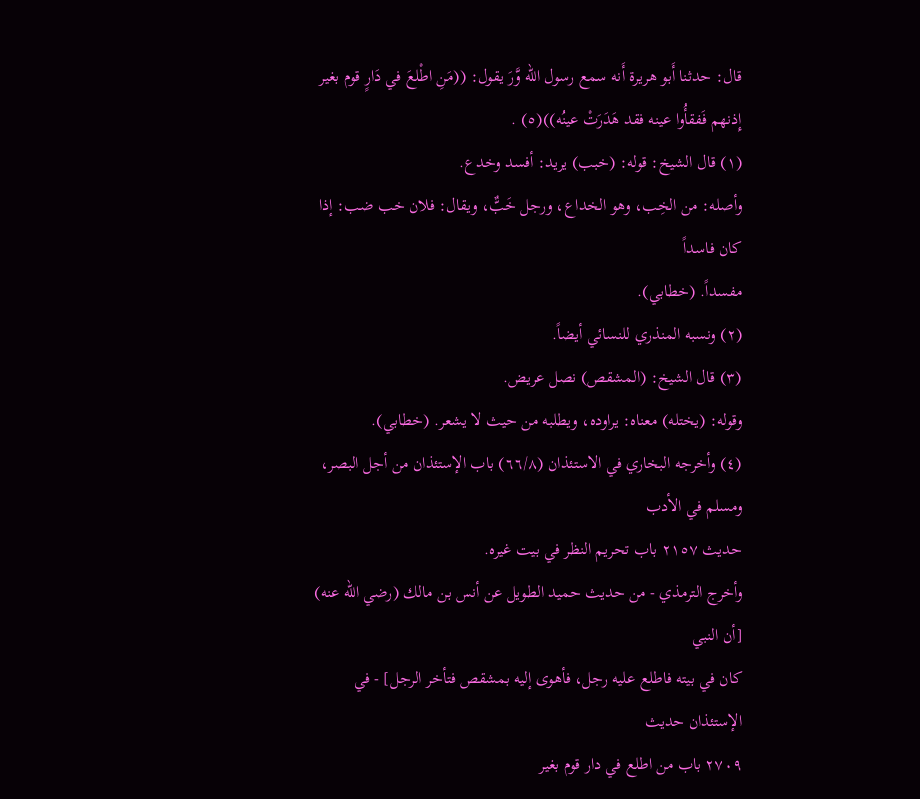قال: حدثنا أَبو هريرة أَنه سمع رسول الله وَّرَ يقول: ((مَنِ اطْلعَ في دَارٍ قوم بغير
إِذنهم فَفقأُوا عينه فقد هَدَرَتْ عينُه))(٥) .
(١) قال الشيخ: قوله: (خبب) یرید: أفسد وخدع.
وأصله: من الخِب، وهو الخداع، ورجل خَبٌّ، ويقال: فلان خب ضب: إذا كان فاسداً
مفسداً. (خطابي).
(٢) ونسبه المنذري للنسائي أيضاً.
(٣) قال الشيخ: (المشقص) نصل عريض.
وقوله: (يختله) معناه: يراوده، ويطلبه من حيث لا يشعر. (خطابي).
(٤) وأخرجه البخاري في الاستئذان (٦٦/٨) باب الإستئذان من أجل البصر، ومسلم في الأدب
حديث ٢١٥٧ باب تحريم النظر في بيت غيره.
وأخرج الترمذي - من حديث حميد الطويل عن أنس بن مالك (رضي الله عنه) [أن النبي
كان في بيته فاطلع عليه رجل، فأهوى إليه بمشقص فتأخر الرجل] - في الإستئذان حديث
٢٧٠٩ باب من اطلع في دار قوم بغير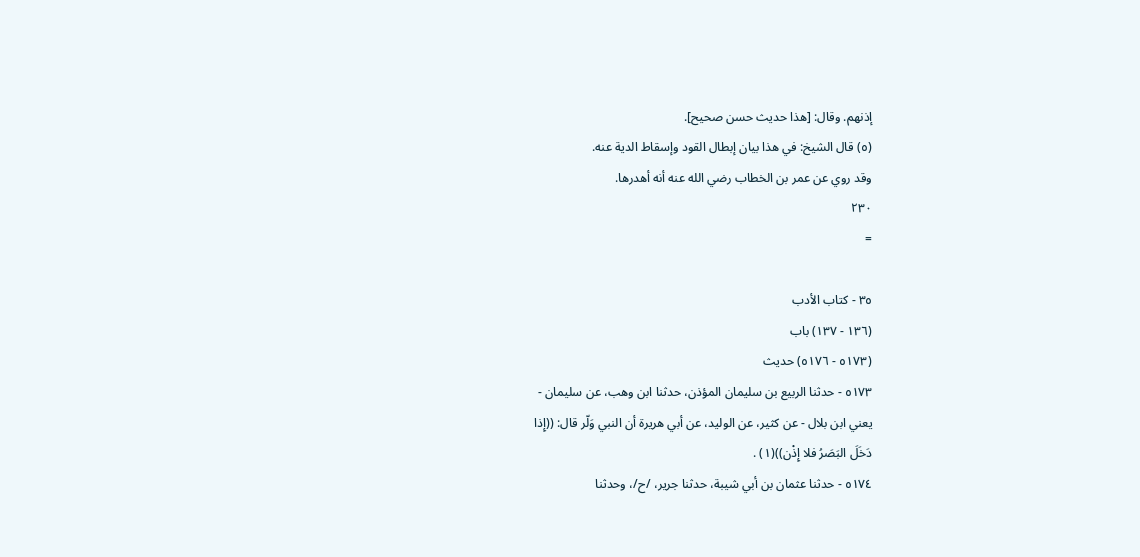إذنهم. وقال: [هذا حديث حسن صحيح].
(٥) قال الشيخ: في هذا بيان إبطال القود وإسقاط الدية عنه.
وقد روي عن عمر بن الخطاب رضي الله عنه أنه أهدرها.
٢٣٠
=

٣٥ - كتاب الأدب
(١٣٦ - ١٣٧) باب
(٥١٧٣ - ٥١٧٦) حديث
٥١٧٣ - حدثنا الربيع بن سليمان المؤذن، حدثنا ابن وهب، عن سليمان -
يعني ابن بلال - عن كثير، عن الوليد، عن أبي هريرة أن النبي وَلّر قال: ((إِذا
دَخَلَ البَصَرُ فلا إِذْن))(١) .
٥١٧٤ - حدثنا عثمان بن أبي شيبة، حدثنا جرير، /ح/، وحدثنا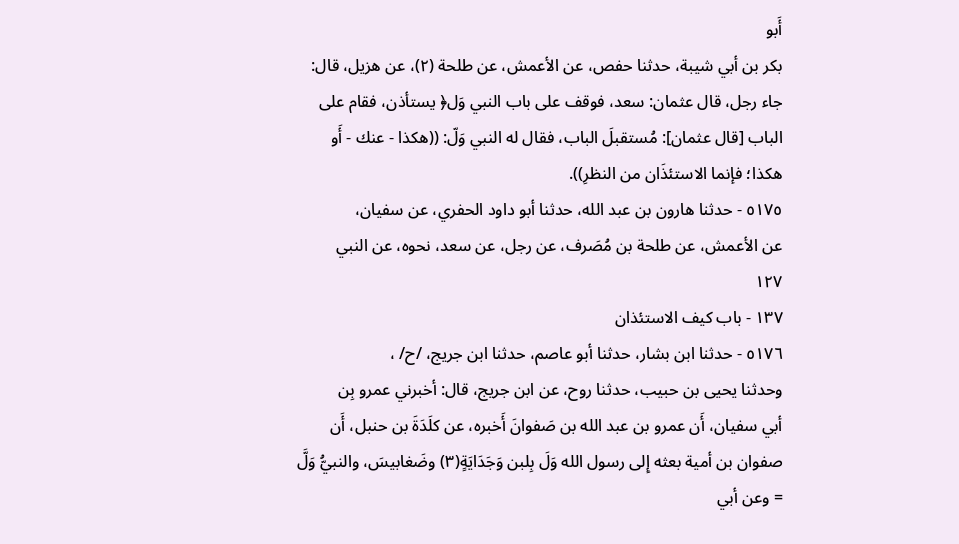أَبو
بكر بن أبي شيبة، حدثنا حفص، عن الأعمش، عن طلحة (٢)، عن هزيل، قال:
جاء رجل، قال عثمان: سعد، فوقف على باب النبي وَل﴿ يستأذن، فقام على
الباب [قال عثمان]: مُستقبلَ الباب، فقال له النبي وَلّ: ((هكذا - عنك - أَو
هكذا؛ فإنما الاستئذَان من النظرِ)).
٥١٧٥ - حدثنا هارون بن عبد الله، حدثنا أبو داود الحفري، عن سفيان،
عن الأعمش، عن طلحة بن مُصَرف، عن رجل، عن سعد، نحوه، عن النبي
١٢٧
١٣٧ - باب كيف الاستئذان
٥١٧٦ - حدثنا ابن بشار، حدثنا أبو عاصم، حدثنا ابن جريج، /ح/ ،
وحدثنا يحيى بن حبيب، حدثنا روح، عن ابن جريج، قال: أخبرني عمرو بِن
أبي سفيان، أَن عمرو بن عبد الله بن صَفوانَ أَخبره، عن كلَدَةَ بن حنبل، أَن
صفوان بن أمية بعثه إِلى رسول الله وَلَ بِلبن وَجَدَايَةٍ(٣) وضَغابيسَ، والنبيُّ وَلَّ
= وعن أبي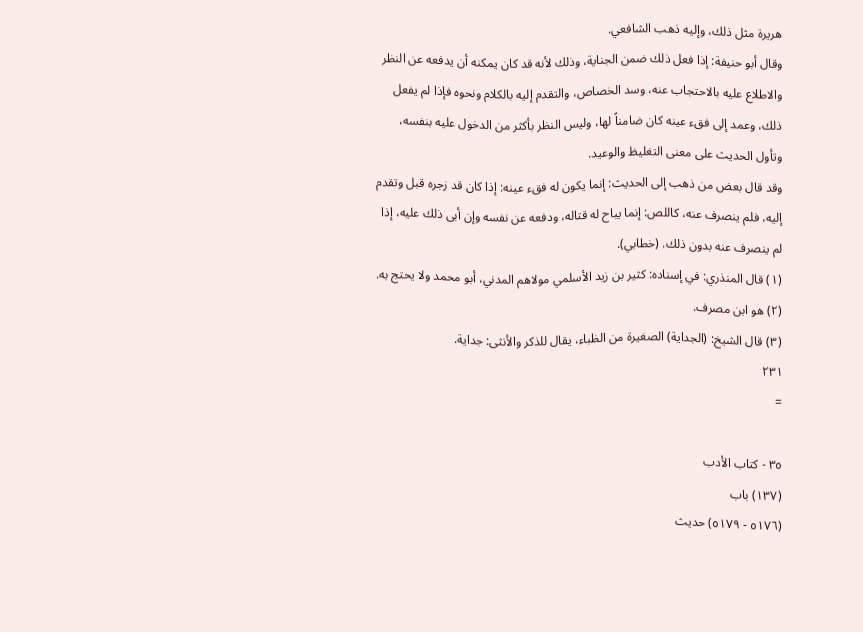هريرة مثل ذلك، وإليه ذهب الشافعي.
وقال أبو حنيفة: إذا فعل ذلك ضمن الجناية، وذلك لأنه قد كان يمكنه أن يدفعه عن النظر
والاطلاع عليه بالاحتجاب عنه، وسد الخصاص، والتقدم إليه بالكلام ونحوه فإذا لم يفعل
ذلك، وعمد إلى فقء عينه كان ضامناً لها، وليس النظر بأكثر من الدخول عليه بنفسه،
وتأول الحديث على معنى التغليظ والوعيد.
وقد قال بعض من ذهب إلى الحديث: إنما يكون له فقء عينه: إذا كان قد زجره قبل وتقدم
إليه، فلم ينصرف عنه، كاللص: إنما يباح له قتاله، ودفعه عن نفسه وإن أبى ذلك عليه، إذا
لم ينصرف عنه بدون ذلك. (خطابي).
(١) قال المنذري: في إسناده: كثير بن زيد الأسلمي مولاهم المدني، أبو محمد ولا يحتج به.
(٢) هو ابن مصرف.
(٣) قال الشيخ: (الجداية) الصغيرة من الظباء، يقال للذكر والأنثى: جداية.
٢٣١
=

٣٥ - کتاب الأدب
(١٣٧) باب
(٥١٧٦ - ٥١٧٩) حديث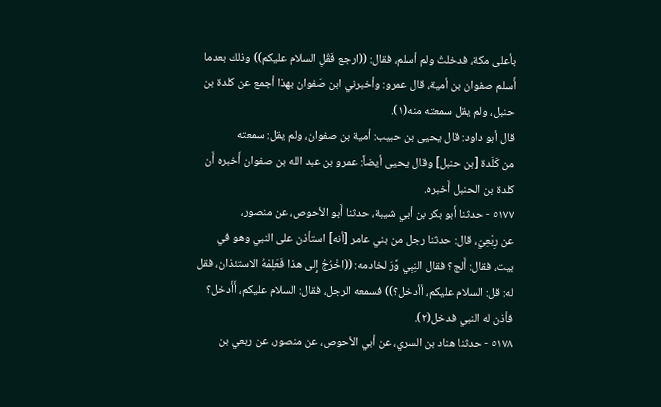بأعلى مكة، فدخلتُ ولم أسلم، فقال: ((ارجع فَقُلِ السلام عليكم)) وذلك بعدما
أَسلم صفوان بن أمية، قال عمرو: وأخبرني ابن صَفوان بهذا أجمع عن كلدة بن
حنبل، ولم يقل سمعته منه(١).
قال أبو داود: قال يحيى بن حبيب: أمية بن صفوان، ولم يقل: سمعته
من كَلَدة [بن حنبل] وقال يحيى أيضاً: عمرو بن عبد الله بن صفوان أَخبره أَن
كلدة بن الحنبل أَخبره.
٥١٧٧ - حدثنا أَبو بكر بن أبي شيبة، حدثنا أَبو الأحوص، عن منصور،
عن رِبْعِيّ، قال: حدثنا رجل من بني عامر [أنه] استأذن على النبي وهو في
بيت، فقال: أَلج؟ فقال النِبِي وَّرَ لخادمه: ((اخْرُجُ إِلى هذا فَعَلِمْهُ الاستئذان، فقل
له: قل: السلام عليكم، أأدخل؟)) فسمعه الرجل، فقال: السلام عليكم، أَأَدخل؟
فأذن له النبي فدخل(٢).
٥١٧٨ - حدثنا هناد بن السري، عن أبي الأحوص، عن منصور، عن ربعي بن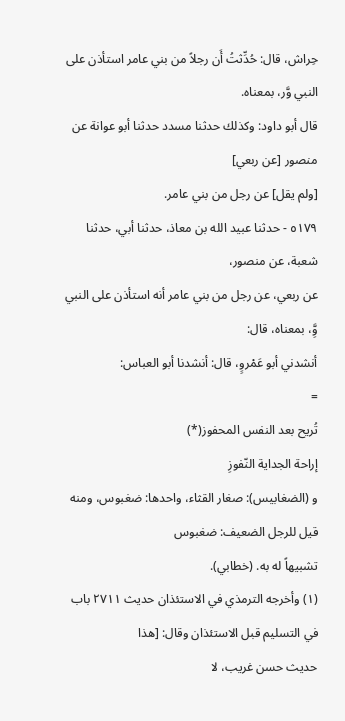حِراش، قال: حُدِّثتُ أَن رجلاً من بني عامر استأذن على النبي وَّر، بمعناه.
قال أبو داود: وكذلك حدثنا مسدد حدثنا أبو عوانة عن منصور [عن ربعي]
[ولم يقل] عن رجل من بني عامر.
٥١٧٩ - حدثنا عبيد الله بن معاذ، حدثنا أبي، حدثنا شعبة، عن منصور،
عن ربعي، عن رجل من بني عامر أنه استأذن على النبي وَِّ، بمعناه، قال:
أنشدني أبو عَمْروٍ، قال: أنشدنا أبو العباس:
=
تُريح بعد النفس المحفوز(*)
إراحة الجداية النّفوزِ
و (الضغابيس): صغار القثاء، واحدها: ضغبوس، ومنه قيل للرجل الضعيف: ضغبوس
تشبيهاً له به. (خطابي).
(١) وأخرجه الترمذي في الاستئذان حديث ٢٧١١ باب في التسليم قبل الاستئذان وقال: [هذا
حديث حسن غريب، لا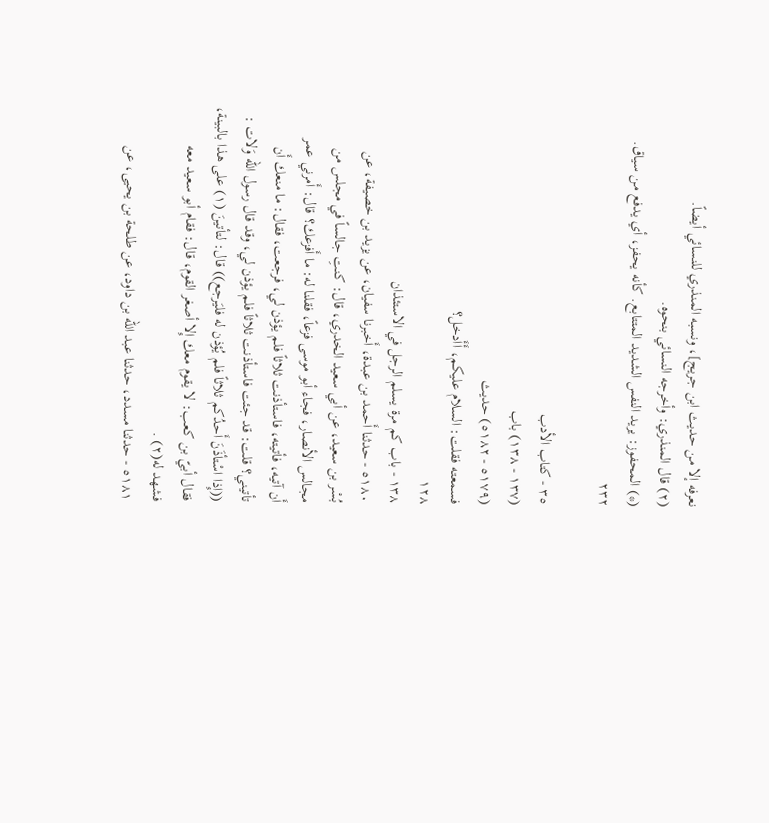نعرفه إلا من حديث ابن جريج]، ونسبه المنذري للنسائي أيضاً.
(٢) قال المنذري: وأخرجه النسائي بنحوه.
(*) المحفوز: يريد النفس الشديد المتتابع. كأنه يحفز، أي يدفع من سياق.
٢٣٢

٣٥ - کتاب الأدب
(١٣٧ - ١٣٨) باب
(٥١٧٩ - ٥١٨٢) حديث
فسمعته فقلت: السلام عليكم، أَأَدخل؟
١٢٨
١٣٨ - باب كم مرة يسلم الرجل في الاستئذان
٥١٨٠ - حدثنا أَحمد بن عبدة، أَخبرنا سفيان، عن يزيد بن خصيفة، عن
بُسْر بن سعيد، عن أبي سعيد الخدري، قال: كنتِ جالساً في مجلس من
مجالس الأنصار، فجاء أبو موسى فزعاً، فقلنا له: ما أَفزعك؟ قال: أَمرني عمر
أَن آتيه، فأتيته، فاستأذنت ثلاثاً فلم يؤذن لي، فرجعت، فقال: ما منعك أَن
تأتيني؟ قلت: قد جئت فاستأذنت ثلاثاً فلم يؤذن لي، وقد قال رسول الله وَلات :
((إِذا اسْتأذَنَ أَحدُكم ثلاثاً فلم يُؤذن له فليَرجع)) قال: لتأتينَ (١) على هذا بالبينة،
فقال أبيّ بن كعب: لا يقوم معك إِلا أصغر القوم، قال: فقام أبو سعيد معه
فشهد له(٢) .
٥١٨١ - حدثنا مسدد، حدثنا عبد الله بن داود، عن طلحة بن يحيى، عن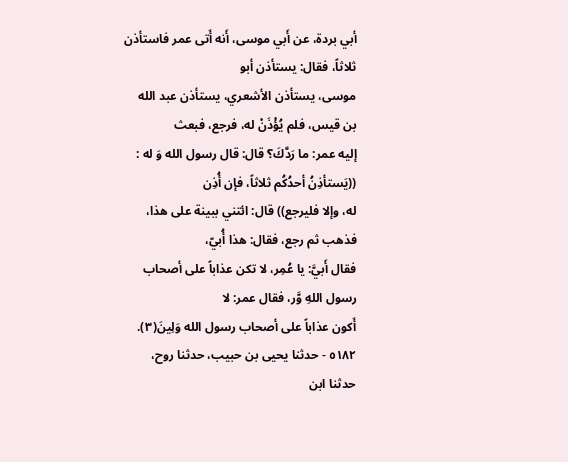أبي بردة، عن أَبي موسى، أَنه أَتى عمر فاستأذن ثلاثاً، فقال: يستأذن أبو
موسى، يستأذن الأشعري، يستأذن عبد الله بن قيس، فلم يُؤْذَنْ له، فرجع، فبعث
إليه عمر: ما رَدَّكَ؟ قال: قال رسول الله وَ له : ((يَستأذِنُ أحدُكُم ثلاثاً، فإن أُذِن
له، وإلا فليرجع)) قال: ائتني ببينة على هذا، فذهب ثم رجع، فقال: هذا أُبيّ،
فقال أَبيَّ: يا عُمِر، لا تكن عذاباً على أصحاب رسول اللهِ وَّر، فقال عمر: لا
أَكون عذاباً على أصحاب رسول الله وَلِينَ(٣).
٥١٨٢ - حدثنا يحيى بن حبيب، حدثنا روح، حدثنا ابن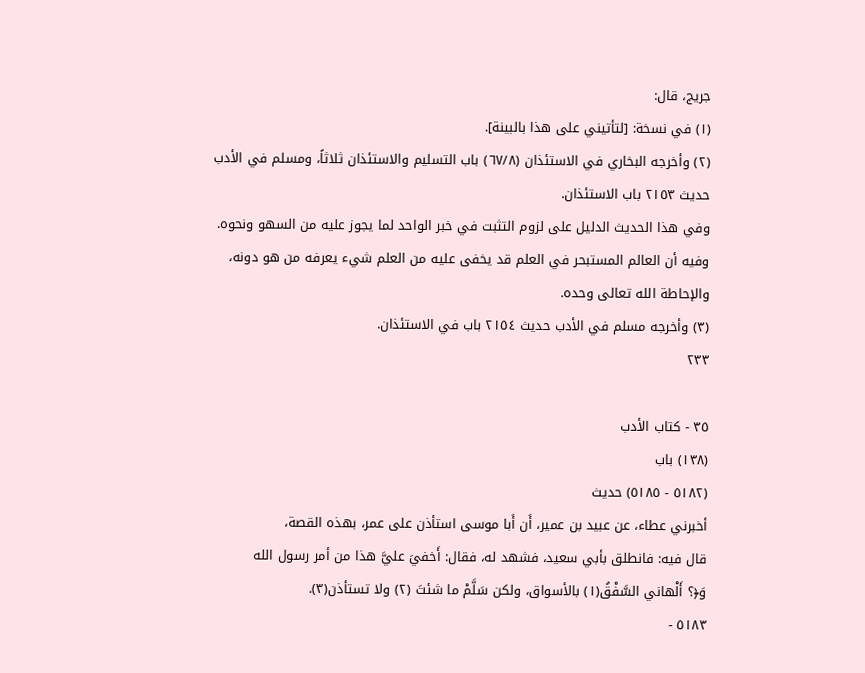جريج، قال:
(١) في نسخة: [لتأتيني على هذا بالبينة].
(٢) وأخرجه البخاري في الاستئذان (٦٧/٨) باب التسليم والاستئذان ثلاثاً، ومسلم في الأدب
حديث ٢١٥٣ باب الاستئذان.
وفي هذا الحديث الدليل على لزوم التثبت في خبر الواحد لما يجوز عليه من السهو ونحوه.
وفيه أن العالم المستبحر في العلم قد يخفى عليه من العلم شيء يعرفه من هو دونه،
والإحاطة الله تعالى وحده.
(٣) وأخرجه مسلم في الأدب حديث ٢١٥٤ باب في الاستئذان.
٢٣٣

٣٥ - کتاب الأدب
(١٣٨) باب
(٥١٨٢ - ٥١٨٥) حديث
أخبرني عطاء، عن عبيد بن عمير، أَن أَبا موسى استأذن على عمر، بهذه القصة،
قال فيه: فانطلق بأبي سعيد، فشهد له، فقال: أَخفيَ عليَّ هذا من أمر رسول الله
وَ﴿؟ أَلْهاني السَّفْقُ(١) بالأسواق، ولكن سَلَّمْ ما شئتَ (٢) ولا تستأذن(٣).
٥١٨٣ -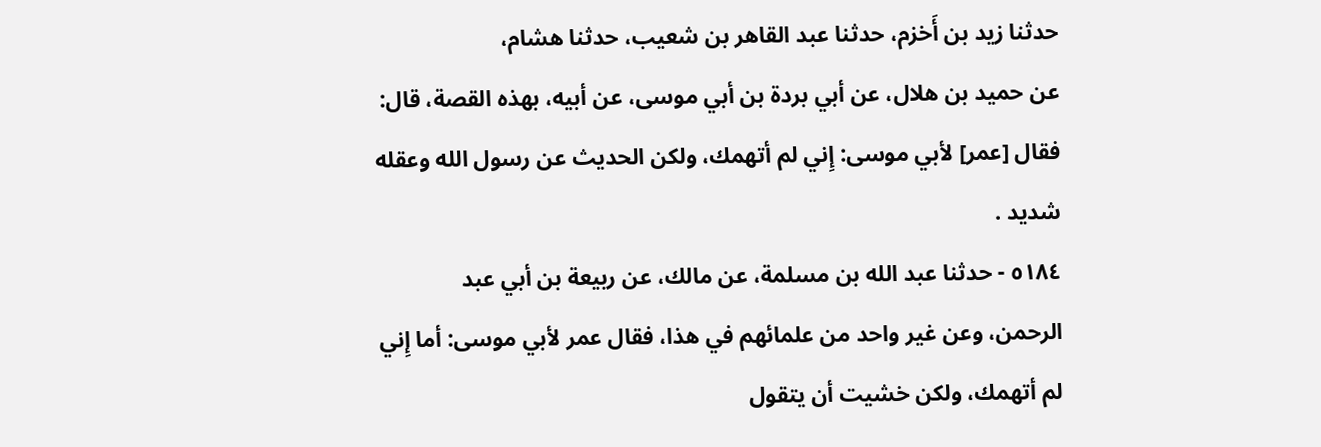حدثنا زيد بن أَخزم، حدثنا عبد القاهر بن شعيب، حدثنا هشام،
عن حميد بن هلال، عن أبي بردة بن أبي موسى، عن أبيه، بهذه القصة، قال:
فقال [عمر] لأبي موسى: إِني لم أتهمك، ولكن الحديث عن رسول الله وعقله
شدید .
٥١٨٤ - حدثنا عبد الله بن مسلمة، عن مالك، عن ربيعة بن أبي عبد
الرحمن، وعن غير واحد من علمائهم في هذا، فقال عمر لأبي موسى: أما إِني
لم أتهمك، ولكن خشيت أن يتقول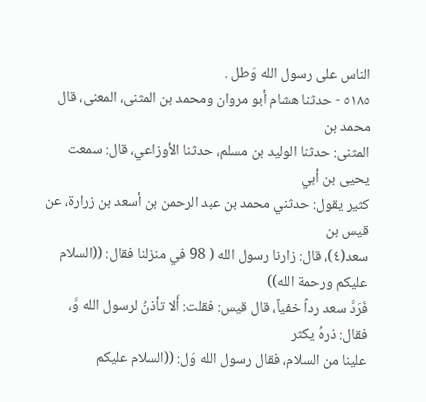الناس على رسول الله وَطل .
٥١٨٥ - حدثنا هشام أبو مروان ومحمد بن المثنى، المعنى، قال محمد بن
المثنى: حدثنا الوليد بن مسلم، حدثنا الأوزاعي، قال: سمعت يحيى بن أبي
كثير يقول: حدثني محمد بن عبد الرحمن بن أسعد بن زرارة، عن قيس بن
سعد(٤)، قال: زارنا رسول الله ( 98 في منزلنا فقال: ((السلام عليكم ورحمة الله))
فَرَدَّ سعد رداً خفياً، قال قيس: فقلت: أَلا تأذنُ لرسول الله وَّ، فقال: ذرهُ يكثر
علينا من السلام، فقال رسول الله وَل: ((السلام عليكم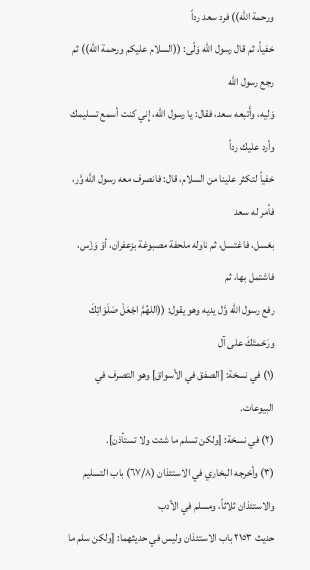ورحمة الله)) فرد سعد رداً
خفياً، ثم قال رسول الله وَلّى: ((السلام عليكم ورحمة الله)) ثم رجع رسول الله
وَليه، وأَتبعه سعد، فقال: يا رسول الله، إِني كنت أسمع تسليمك وأرد عليك رداً
خفياً لتكثر علينا من السلام، قال: فانصرف معه رسول الله وَّر، فأمر له سعد
بغسل، فاغتسل، ثم ناوله ملحفة مصبوغة بزعفران، أوْ وَزْس، فاشتمل بها، ثم
رفع رسول الله وَّل يديه وهو يقول: ((اللهُمَّ اجْعَلْ صَلَوَاتِكَ ورَحْمتَكَ على آل
(١) في نسخة: [الصفق في الأسواق] وهو التصرف في البيوعات.
(٢) في نسخة: [ولكن تسلم ما شئت ولا تستأذن].
(٣) وأخرجه البخاري في الاستئذان (٦٧/٨) باب التسليم والاستئذان ثلاثاً، ومسلم في الأدب
حديث ٢١٥٣ باب الاستئذان وليس في حديثهما: [ولكن سلم ما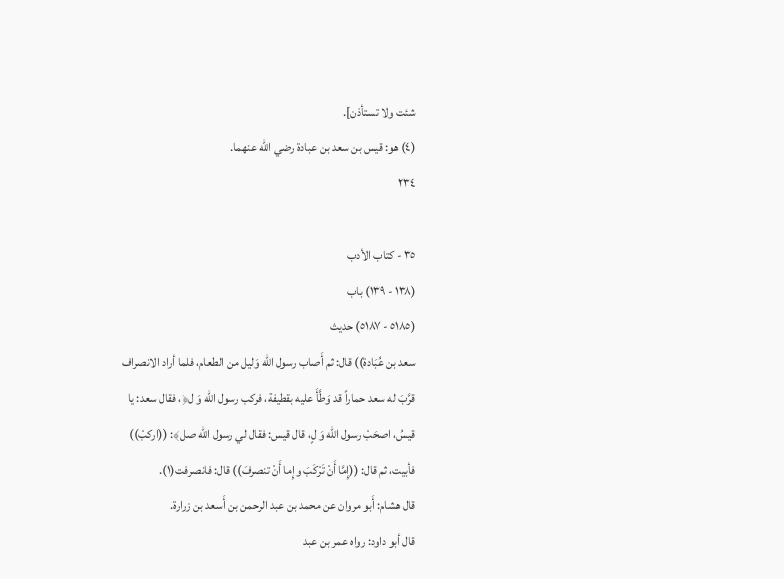شئت ولا تستأذن].
(٤) هو: قيس بن سعد بن عبادة رضي الله عنهما.
٢٣٤

٣٥ - كتاب الأدب
(١٣٨ - ١٣٩) باب
(٥١٨٥ - ٥١٨٧) حديث
سعد بن عُبَادة)) قال: ثم أَصاب رسول الله وَليل من الطعام، فلما أراد الانصراف
قرَّبَ له سعد حماراً قد وَطَّأَ عليه بقطيفة، فركب رسول الله وَ ل﴿، فقال سعد: يا
قيسُ، اصحَبْ رسول الله وَ لٍ، قال قيس: فقال لي رسول الله صل﴾: ((اركبْ))
فأبيت، ثم قال: ((إِمَّا أَنْ تَرْكَبَ وإِما أَنْ تنصرفَ)) قال: فانصرفت(١).
قال هشام: أَبو مروان عن محمد بن عبد الرحمن بن أَسعد بن زرارة.
قال أبو داود: رواه عمر بن عبد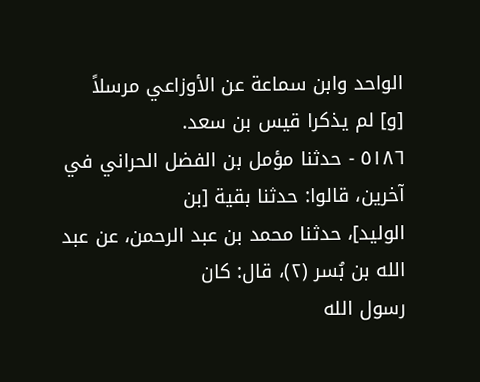الواحد وابن سماعة عن الأوزاعي مرسلاً
[و] لم یذکرا قيس بن سعد.
٥١٨٦ - حدثنا مؤمل بن الفضل الحراني في آخرين، قالوا: حدثنا بقية [بن
الوليد]، حدثنا محمد بن عبد الرحمن، عن عبد الله بن بُسر (٢)، قال: كان
رسول الله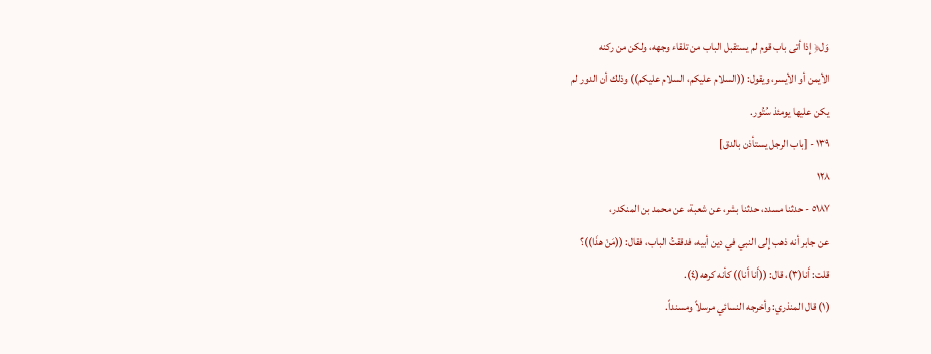وَل﴿ إِذا أتى باب قوم لم يستقبل الباب من تلقاء وجهه، ولكن من ركنه
الأيمن أو الأيسر، ويقول: ((السلام عليكم، السلام عليكم)) وذلك أن الدور لم
یکن علیھا یومئذ سُتُور.
١٣٩ - [باب الرجل يستأذن بالدق]
١٢٨
٥١٨٧ - حدثنا مسدد، حدثنا بشر، عن شعبة، عن محمد بن المنكدر،
عن جابر أنه ذهب إِلى النبي في دين أبيه، فدققتُ الباب، فقال: ((مَنْ هذَا))؟
قلت: أَنا(٣)، قال: ((أَنا أَنا)) كأنه كرهه(٤).
(١) قال المنذري: وأخرجه النسائي مرسلاً ومسنداً.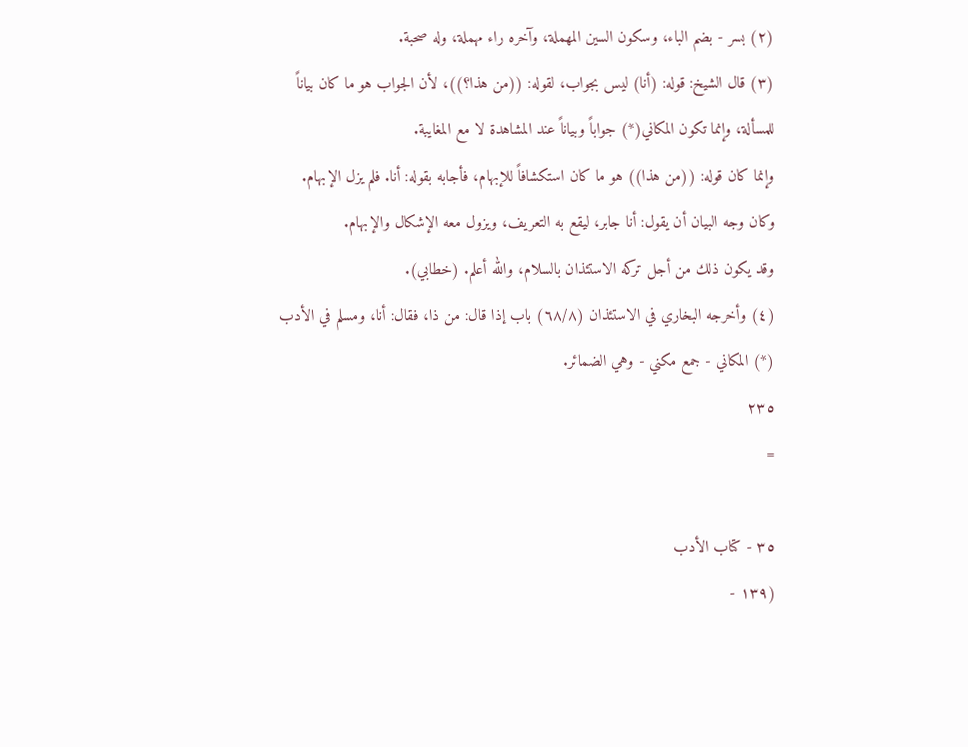(٢) بسر - بضم الباء، وسكون السين المهملة، وآخره راء مهملة، وله صحبة.
(٣) قال الشيخ: قوله: (أنا) ليس بجواب، لقوله: ((من هذا؟))، لأن الجواب هو ما كان بياناً
للمسألة، وإنما تكون المكاني(*) جواباً وبياناً عند المشاهدة لا مع المغايبة.
وإنما كان قوله: ((من هذا)) هو ما كان استكشافاً للإبهام، فأجابه بقوله: أنا. فلم يزل الإبهام.
وكان وجه البيان أن يقول: أنا جابر، ليقع به التعريف، ويزول معه الإشكال والإبهام.
وقد يكون ذلك من أجل تركه الاستئذان بالسلام، والله أعلم. (خطابي).
(٤) وأخرجه البخاري في الاستئذان (٦٨/٨) باب إذا قال: من ذا، فقال: أنا، ومسلم في الأدب
(*) المكاني - جمع مكني - وهي الضمائر.
٢٣٥
=

٣٥ - کتاب الأدب
(١٣٩ -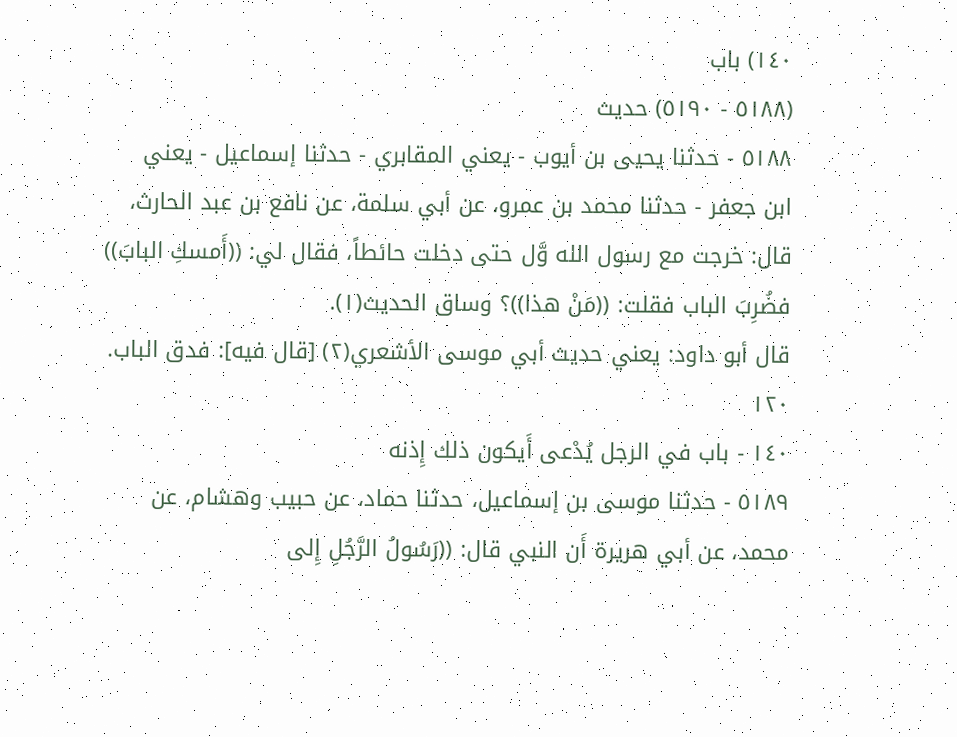١٤٠) باب
(٥١٨٨ - ٥١٩٠) حديث
٥١٨٨ - حدثنا يحيى بن أيوب - يعني المقابري - حدثنا إسماعيل - يعني
ابن جعفر - حدثنا محمد بن عمرو، عن أبي سلمة، عن نافع بن عبد الحارث،
قال: خرجت مع رسول الله وَّل حتى دخلت حائطاً، فقال لي: ((أَمسكِ البابَ))
فضُرِبَ الباب فقلت: ((مَنْ هذا))؟ وساق الحديث(١).
قال أبو داود: يعني حديث أبي موسى الأشعري(٢) [قال فيه]: فدق الباب.
١٢٠
١٤٠ - باب في الرجل يُدْعى أَيكون ذلك إِذنه
٥١٨٩ - حدثنا موسى بن إسماعيل، حدثنا حماد، عن حبيب وهشام، عن
محمد، عن أبي هريرة أَن النبي قال: ((رَسُولُ الرَّجُلِ إِلى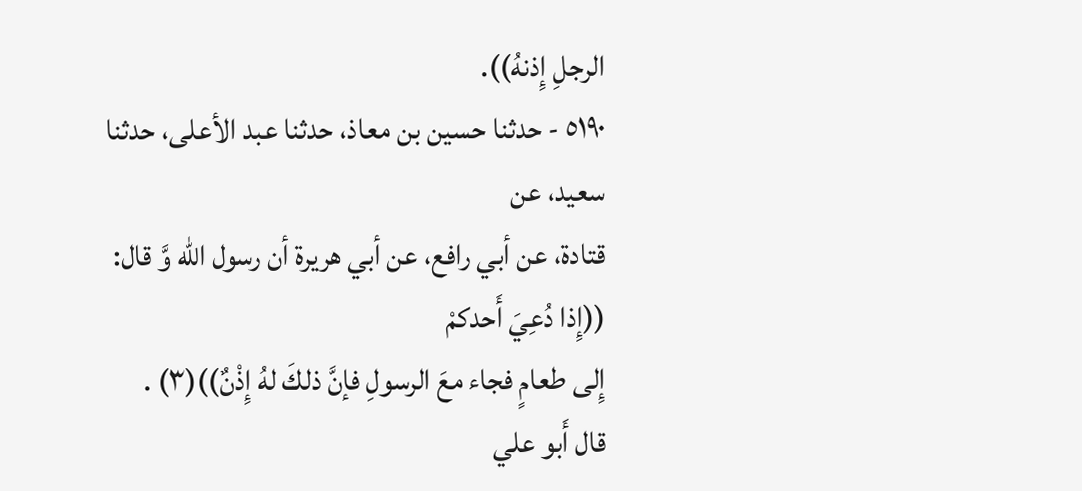الرجلِ إِذنهُ)).
٥١٩٠ - حدثنا حسين بن معاذ، حدثنا عبد الأعلى، حدثنا سعيد، عن
قتادة، عن أبي رافع، عن أبي هريرة أن رسول الله وَّ قال: ((إِذا دُعِيَ أَحدكمْ
إِلى طعامٍ فجاء معَ الرسولِ فإنَّ ذلكَ لهُ إِذْنٌ))(٣) .
قال أَبو علي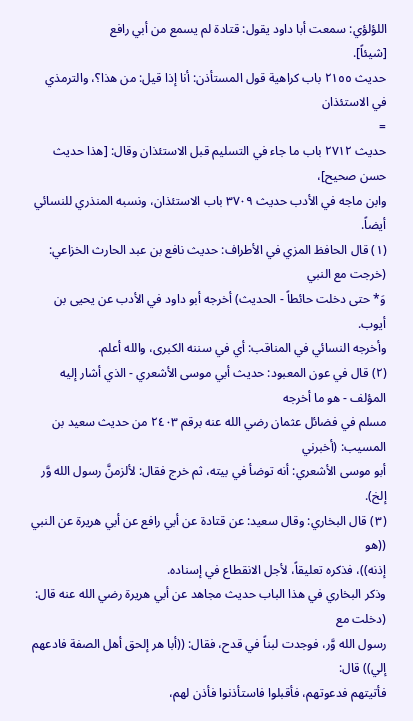اللؤلؤي: سمعت أبا داود يقول: قتادة لم يسمع من أبي رافع
[شيئاً].
حديث ٢١٥٥ باب كراهية قول المستأذن: أنا إذا قيل: من هذا؟، والترمذي في الاستئذان
=
حديث ٢٧١٢ باب ما جاء في التسليم قبل الاستئذان وقال: [هذا حديث حسن صحيح]،
وابن ماجه في الأدب حديث ٣٧٠٩ باب الاستئذان، ونسبه المنذري للنسائي أيضاً.
(١) قال الحافظ المزي في الأطراف: حديث نافع بن عبد الحارث الخزاعي: (خرجت مع النبي
وَ* حتى دخلت حائطاً - الحديث) أخرجه أبو داود في الأدب عن يحيى بن أيوب.
وأخرجه النسائي في المناقب: أي في سننه الكبرى، والله أعلم.
(٢) قال في عون المعبود: حديث أبي موسى الأشعري - الذي أشار إليه المؤلف - هو ما أخرجه
مسلم في فضائل عثمان رضي الله عنه برقم ٢٤٠٣ من حديث سعيد بن المسيب: (أخبرني
أبو موسى الأشعري: أنه توضأ في بيته، ثم خرج فقال: لألزمنَّ رسول الله وَّر إلخ).
(٣) قال البخاري: وقال سعيد: عن قتادة عن أبي رافع عن أبي هريرة عن النبي ((هو
إذنه))، فذكره تعليقاً، لأجل الانقطاع في إسناده.
وذكر البخاري في هذا الباب حديث مجاهد عن أبي هريرة رضي الله عنه قال: (دخلت مع
رسول الله وَّر، فوجدت لبناً في قدح، فقال: ((أبا هر إلحق أهل الصفة فادعهم إلي)) قال:
فأتيتهم فدعوتهم، فأقبلوا فاستأذنوا فأذن لهم،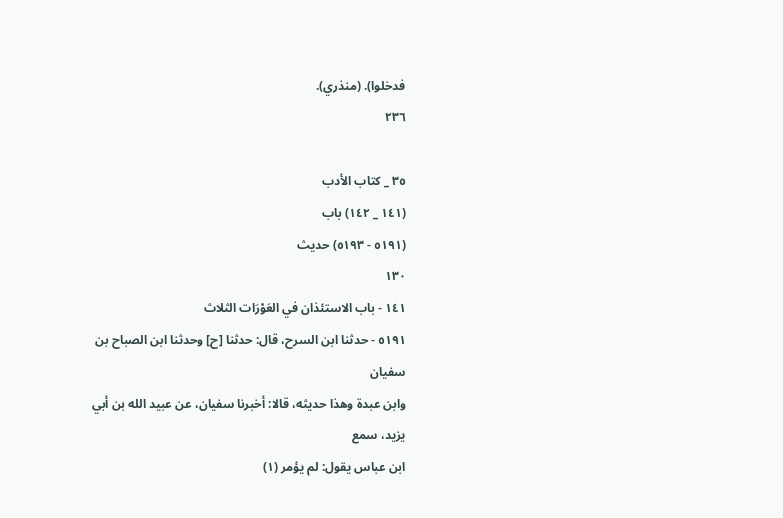فدخلوا). (منذري).
٢٣٦

٣٥ _ کتاب الأدب
(١٤١ _ ١٤٢) باب
(٥١٩١ - ٥١٩٣) حديث
١٣٠
١٤١ - باب الاستئذان في العَوْرَات الثلاث
٥١٩١ - حدثنا ابن السرح، قال: حدثنا [ح] وحدثنا ابن الصباح بن سفيان
وابن عبدة وهذا حديثه، قالا: أخبرنا سفيان، عن عبيد الله بن أبي يزيد، سمع
ابن عباس يقول: لم يؤمر (١)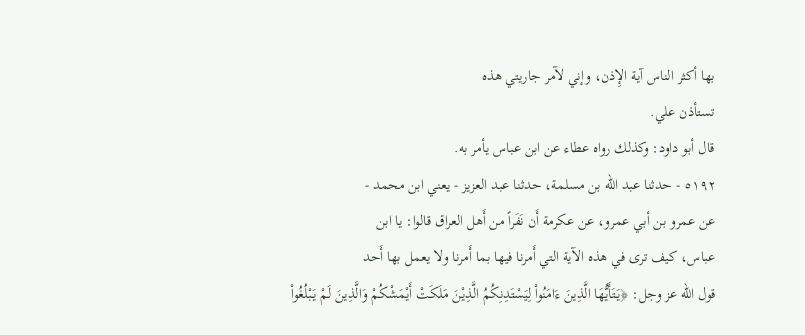بها أكثر الناس آية الإِذن، وإني لآمر جاريتي هذه
تستأذن علي.
قال أبو داود: وكذلك رواه عطاء عن ابن عباس يأمر به.
٥١٩٢ - حدثنا عبد الله بن مسلمة، حدثنا عبد العزيز - يعني ابن محمد -
عن عمرو بن أبي عمرو، عن عكرمة أَن نَفَراً من أَهل العراق قالوا: يا ابن
عباس، كيف ترى في هذه الآية التي أَمرنا فيها بما أَمرنا ولا يعمل بها أَحد
قول الله عز وجل: ﴿يَتَأَيُّهَا الَّذِينَ ءَامَنُواْ لِيَسْتَدِنِكُمُ الَّذِيْنَ مَلَكَتْ أَيْمَشْكُمْ وَالَّذِينَ لَمْ يَبْلُغُواْ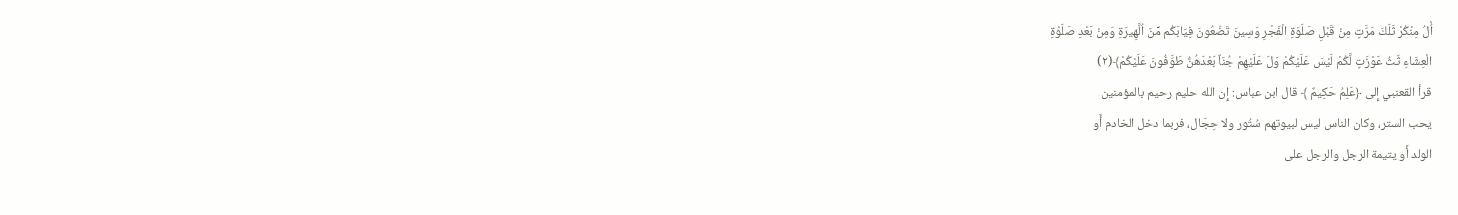اُْلُ مِنْكُرْ ثَلَكَ مَرَّتٍ مِنْ قَبْلِ صَلَوَةِ الْفَجْرِ وَسِينَ تَضَعُونَ فِيَابَكُم مِّنَ اُلَّهِيرَةِ وَمِنْ بَعْدِ صَلَوْةِ
الْعِشَاءِ ثَثُ عَوْزَتٍ لَّكُمْ لَيْسَ عَلَيْكُمْ وَلَ عَلَيْهِمْ جُنَاٌ بَعْدَهُنُّ طَوَّفُونَ عَلَيْكُمْ﴾(٢)
قرأ القعنبي إِلى ﴿عَلِمُ حَكِيمٌ ﴾ قال ابن عباس: إِن الله حليم رحيم بالمؤمنين
يحب الستر، وكان الناس ليس لبيوتهم سُتُور ولا حِجَال، فربما دخل الخادم أَو
الولد أَو يتيمة الرجل والرجل على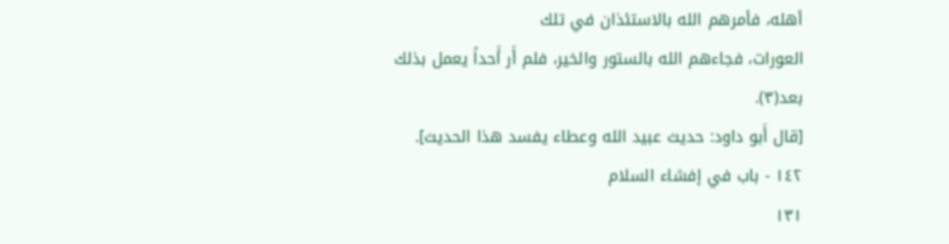أهله، فأمرهم الله بالاستئذان في تلك
العورات، فجاءهم الله بالستور والخير، فلم أَر أَحداً يعمل بذلك بعد(٣).
[قال أَبو داود: حديث عبيد الله وعطاء يفسد هذا الحديث].
١٤٢ - باب في إفشاء السلام
١٣١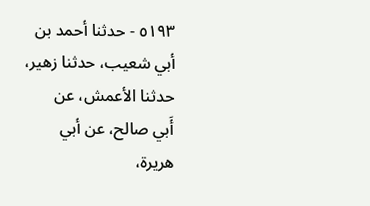٥١٩٣ - حدثنا أحمد بن أبي شعيب، حدثنا زهير، حدثنا الأعمش، عن
أَبي صالح، عن أبي هريرة،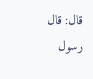قال: قال رسول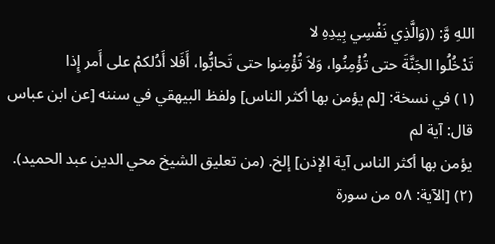اللهِ وَّ: ((وَالَّذِي نَفْسِي بِيدِهِ لا
تَدْخُلُوا الجَنَّةَ حتى تُؤْمِنُوا، وَلاَ تُؤْمِنوا حتى تَحابُّوا، أَفَلا أَدُلكمْ على أَمر إِذا
(١) في نسخة: [لم يؤمن بها أكثر الناس] ولفظ البيهقي في سننه [عن ابن عباس قال: آية لم
يؤمن بها أكثر الناس آية الإذن] إلخ. (من تعليق الشيخ محي الدين عبد الحميد).
(٢) [الآية: ٥٨ من سورة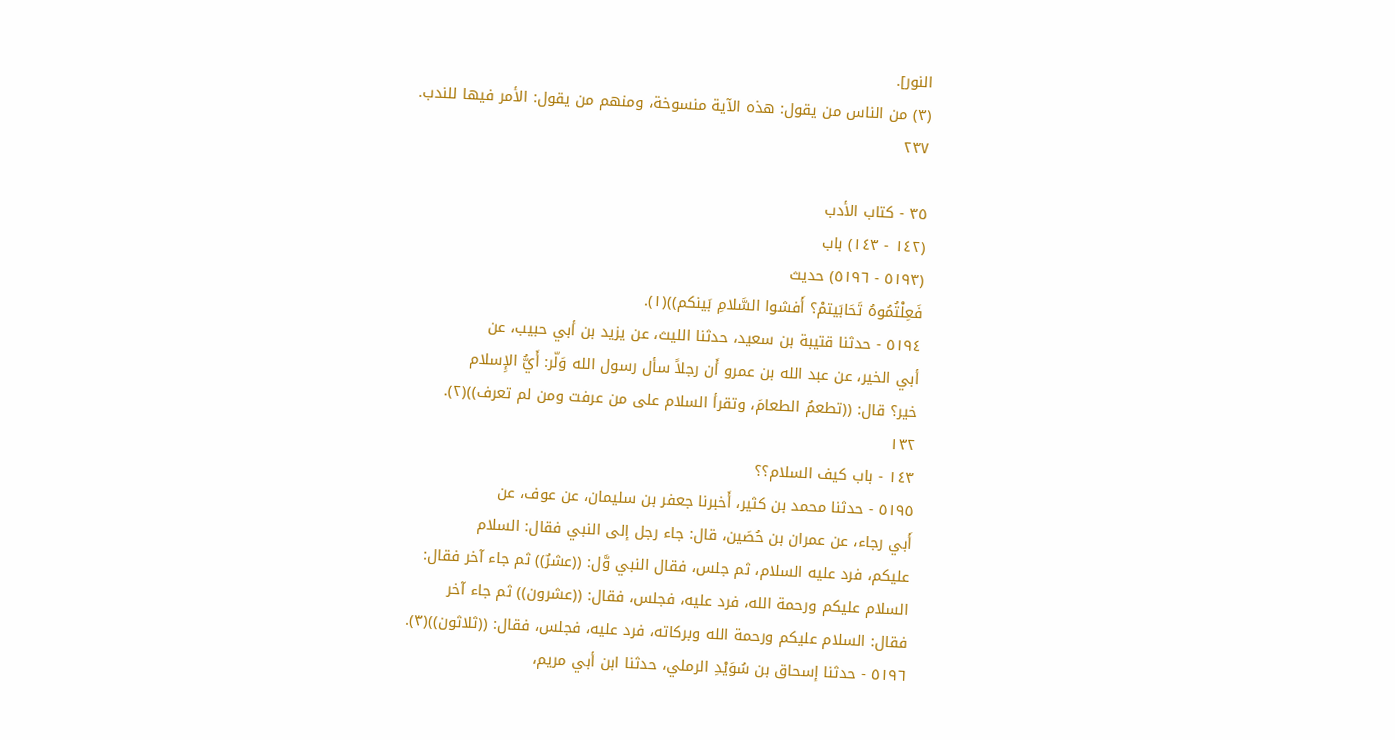النور].
(٣) من الناس من يقول: هذه الآية منسوخة، ومنهم من يقول: الأمر فيها للندب.
٢٣٧

٣٥ - کتاب الأدب
(١٤٢ - ١٤٣) باب
(٥١٩٣ - ٥١٩٦) حديث
فَعِلْتُمُوهُ تَحَابَيتمْ؟ أَفشوا السَّلامِ بَينكم))(١).
٥١٩٤ - حدثنا قتيبة بن سعيد، حدثنا الليث، عن يزيد بن أبي حبيب، عن
أبي الخير، عن عبد الله بن عمرو أَن رجلاً سأل رسول الله وَلّر: أَيُّ الإِسلام
خير؟ قال: ((تطعمُ الطعامَ، وتقرأ السلام على من عرفت ومن لم تعرف))(٢).
١٣٢
١٤٣ - باب كيف السلام؟؟
٥١٩٥ - حدثنا محمد بن كثير، أَخبرنا جعفر بن سليمان، عن عوف، عن
أَبي رجاء، عن عمران بن حُصَين، قال: جاء رجل إلى النبي فقال: السلام
عليكم، فرد عليه السلام، ثم جلس، فقال النبي وَّل: ((عشرٌ)) ثم جاء آخر فقال:
السلام عليكم ورحمة الله، فرد عليه، فجلس، فقال: ((عشرون)) ثم جاء آخر
فقال: السلام عليكم ورحمة الله وبركاته، فرد عليه، فجلس، فقال: ((ثلاثون))(٣).
٥١٩٦ - حدثنا إسحاق بن سُوَيْدِ الرملي، حدثنا ابن أبي مريم،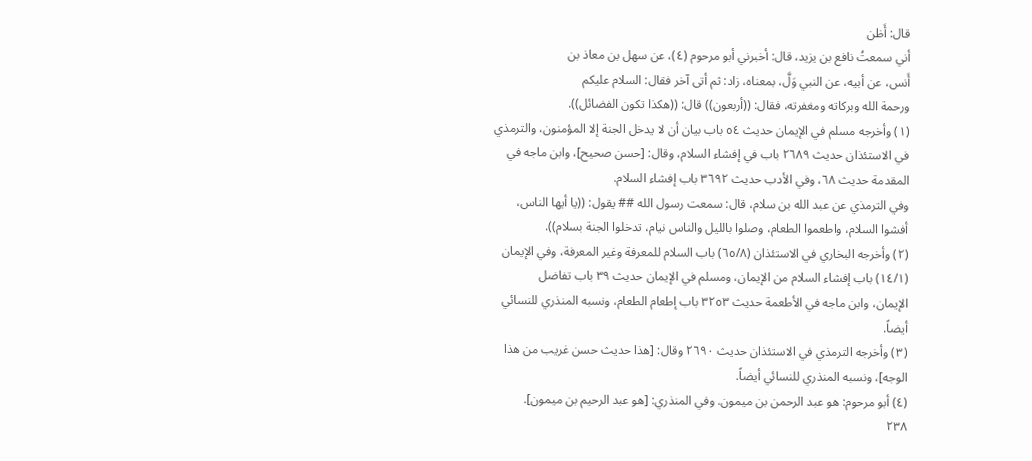قال: أَظن
أني سمعتُ نافع بن يزيد، قال: أخبرني أبو مرحوم (٤)، عن سهل بن معاذ بن
أَنس، عن أبيه، عن النبي وَلَّ، بمعناه، زاد: ثم أتى آخر فقال: السلام عليكم
ورحمة الله وبركاته ومغفرته، فقال: ((أربعون)) قال: ((هكذا تكون الفضائل)).
(١) وأخرجه مسلم في الإيمان حديث ٥٤ باب بيان أن لا يدخل الجنة إلا المؤمنون، والترمذي
في الاستئذان حديث ٢٦٨٩ باب في إفشاء السلام، وقال: [حسن صحيح]، وابن ماجه في
المقدمة حديث ٦٨، وفي الأدب حديث ٣٦٩٢ باب إفشاء السلام.
وفي الترمذي عن عبد الله بن سلام، قال: سمعت رسول الله ## يقول: ((يا أيها الناس،
أفشوا السلام، واطعموا الطعام، وصلوا بالليل والناس نيام، تدخلوا الجنة بسلام)).
(٢) وأخرجه البخاري في الاستئذان (٦٥/٨) باب السلام للمعرفة وغير المعرفة، وفي الإيمان
(١٤/١) باب إفشاء السلام من الإيمان، ومسلم في الإيمان حديث ٣٩ باب تفاضل
الإيمان، وابن ماجه في الأطعمة حديث ٣٢٥٣ باب إطعام الطعام، ونسبه المنذري للنسائي
أيضاً.
(٣) وأخرجه الترمذي في الاستئذان حديث ٢٦٩٠ وقال: [هذا حديث حسن غريب من هذا
الوجه]، ونسبه المنذري للنسائي أيضاً.
(٤) أبو مرحوم: هو عبد الرحمن بن ميمون. وفي المنذري: [هو عبد الرحيم بن ميمون].
٢٣٨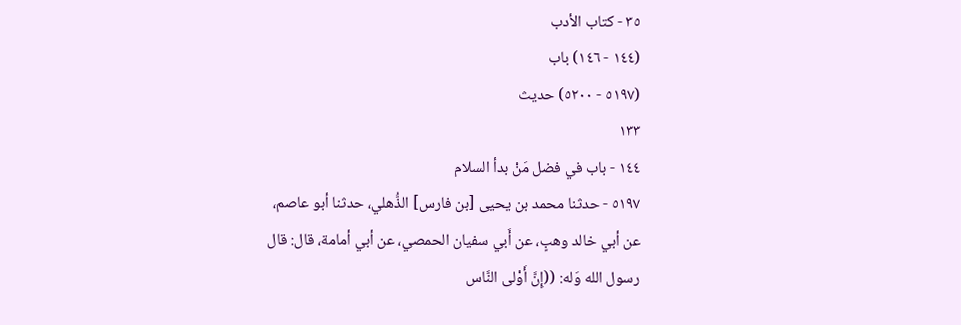٣٥ - كتاب الأدب
(١٤٤ - ١٤٦) باب
(٥١٩٧ - ٥٢٠٠) حديث
١٣٣
١٤٤ - باب في فضل مَنْ بدأ السلام
٥١٩٧ - حدثنا محمد بن يحيى [بن فارس] الذُّهلي، حدثنا أبو عاصم،
عن أبي خالد وهبٍ، عن أَبي سفيان الحمصي، عن أبي أمامة، قال: قال
رسول الله وَله: ((إِنَّ أَوْلى النَّاس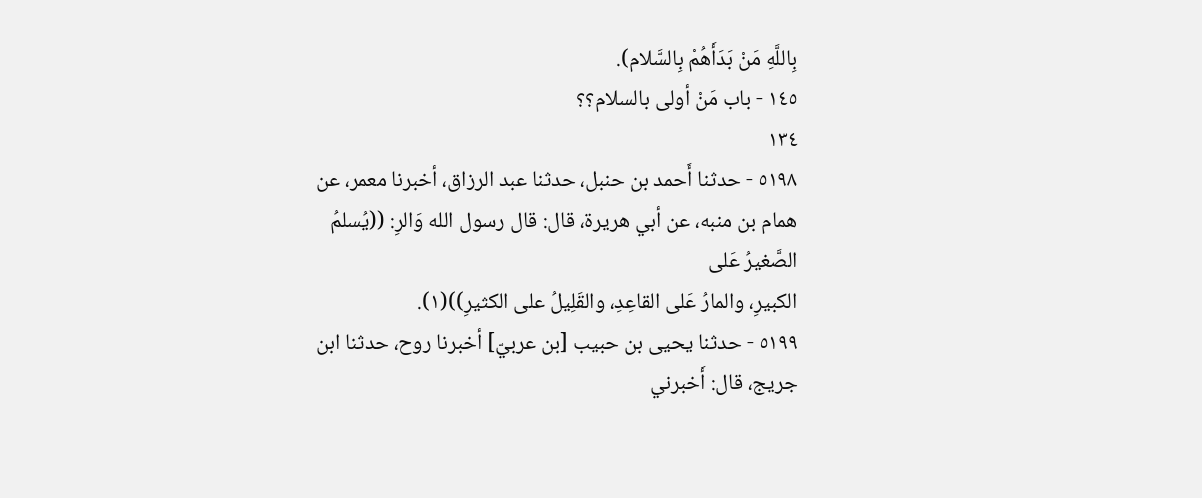بِاللَّهِ مَنْ بَدَأَهُمْ بِالسَّلام).
١٤٥ - باب مَنْ أولى بالسلام؟؟
١٣٤
٥١٩٨ - حدثنا أَحمد بن حنبل، حدثنا عبد الرزاق، أخبرنا معمر، عن
همام بن منبه، عن أبي هريرة، قال: قال رسول الله وَالرِ: ((يُسلمُ الصَّغيرُ عَلى
الكبيرِ، والمارُ عَلى القاعِدِ، والقَلِيلُ على الكثيرِ))(١).
٥١٩٩ - حدثنا يحيى بن حبيب [بن عربيّ] أخبرنا روح، حدثنا ابن
جريج، قال: أَخبرني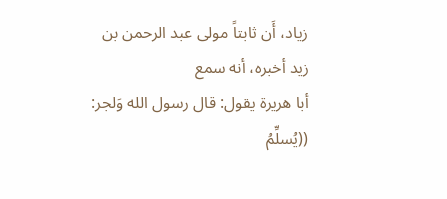زياد، أَن ثابتاً مولى عبد الرحمن بن زيد أخبره، أنه سمع
أبا هريرة يقول: قال رسول الله وَلجر: ((يُسلِّمُ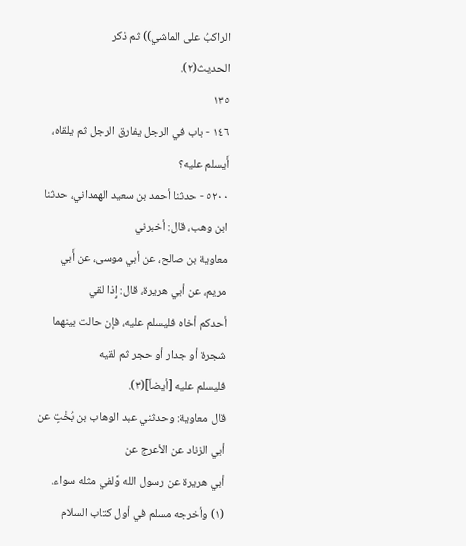الراكبُ على الماشي)) ثم ذكر
الحديث(٢).
١٣٥
١٤٦ - باب في الرجل يفارق الرجل ثم يلقاه، أَيسلم عليه؟
٥٢٠٠ - حدثنا أحمد بن سعيد الهمداني، حدثنا ابن وهب، قال: أخبرني
معاوية بن صالح، عن أبي موسى، عن أَبي مريم، عن أبي هريرة، قال: إِذا لقي
أحدكم أخاه فليسلم عليه، فإن حالت بينهما شجرة أو جدار أو حجر ثم لقيه
فليسلم عليه [أيضاً](٣).
قال معاوية: وحدثني عبد الوهاب بن بُخْتٍ عن أبي الزناد عن الأعرج عن
أبي هريرة عن رسول الله وَّلفي مثله سواء.
(١) وأخرجه مسلم في أول كتاب السلام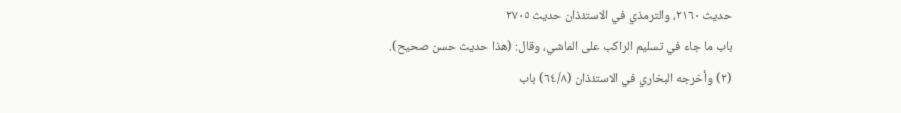حديث ٢١٦٠، والترمذي في الاستئذان حديث ٢٧٠٥
باب ما جاء في تسليم الراكب على الماشي، وقال: (هذا حديث حسن صحيح).
(٢) وأخرجه البخاري في الاستئذان (٦٤/٨) باب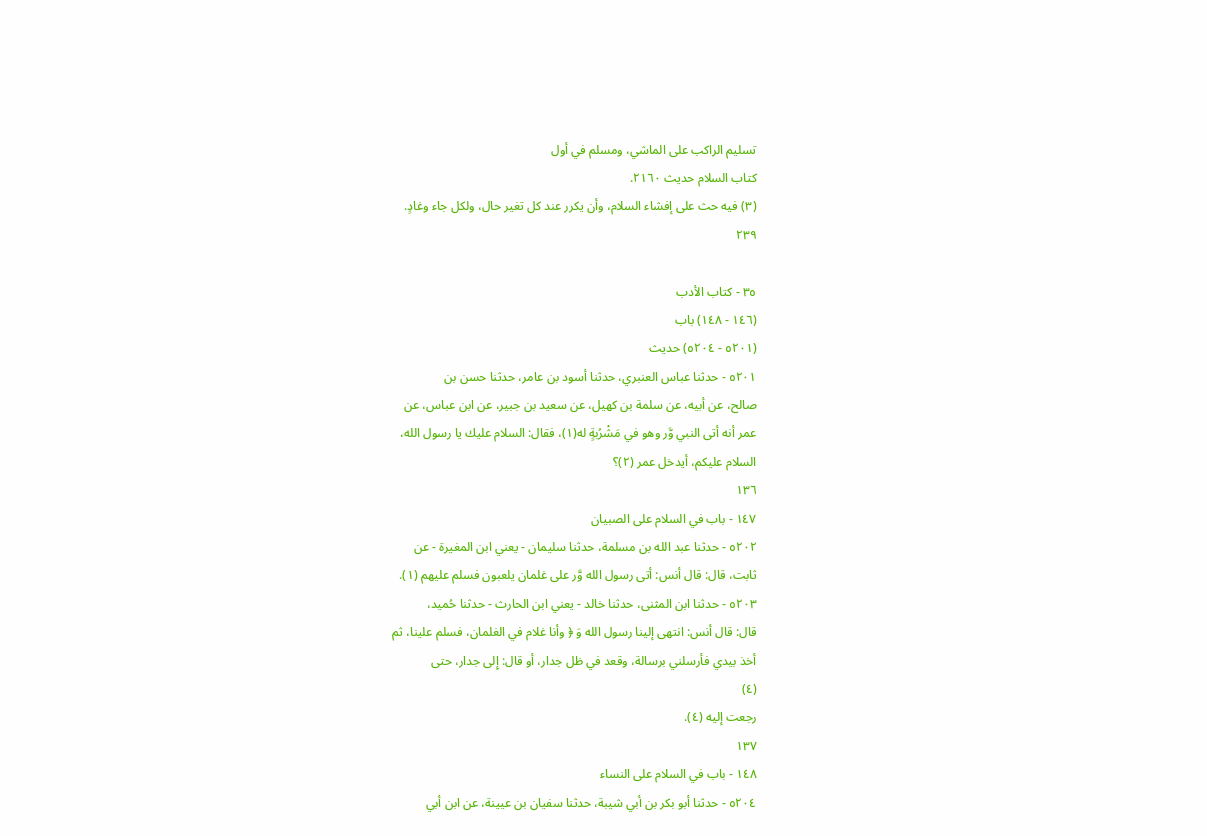تسليم الراكب على الماشي، ومسلم في أول
کتاب السلام حديث ٢١٦٠.
(٣) فيه حث على إفشاء السلام، وأن يكرر عند كل تغير حال، ولكل جاء وغادٍ.
٢٣٩

٣٥ - کتاب الأدب
(١٤٦ - ١٤٨) باب
(٥٢٠١ - ٥٢٠٤) حدیث
٥٢٠١ - حدثنا عباس العنبري، حدثنا أسود بن عامر، حدثنا حسن بن
صالح، عن أبيه، عن سلمة بن كهيل، عن سعيد بن جبير، عن ابن عباس، عن
عمر أنه أتى النبي وَّر وهو في مَشْرُبةٍ له(١)، فقال: السلام عليك يا رسول الله،
السلام عليكم، أيدخل عمر (٢)؟
١٣٦
١٤٧ - باب في السلام على الصبيان
٥٢٠٢ - حدثنا عبد الله بن مسلمة، حدثنا سليمان - يعني ابن المغيرة - عن
ثابت، قال: قال أنس: أتى رسول الله وَّر على غلمان يلعبون فسلم عليهم (١).
٥٢٠٣ - حدثنا ابن المثنى، حدثنا خالد - يعني ابن الحارث - حدثنا حُميد،
قال: قال أنس: انتهى إلينا رسول الله وَ ﴿ وأنا غلام في الغلمان، فسلم علينا، ثم
أخذ بيدي فأرسلني برسالة، وقعد في ظل جدار، أو قال: إِلى جدار، حتى
(٤)
رجعت إليه (٤).
١٣٧
١٤٨ - باب في السلام على النساء
٥٢٠٤ - حدثنا أبو بكر بن أبي شيبة، حدثنا سفيان بن عيينة، عن ابن أبي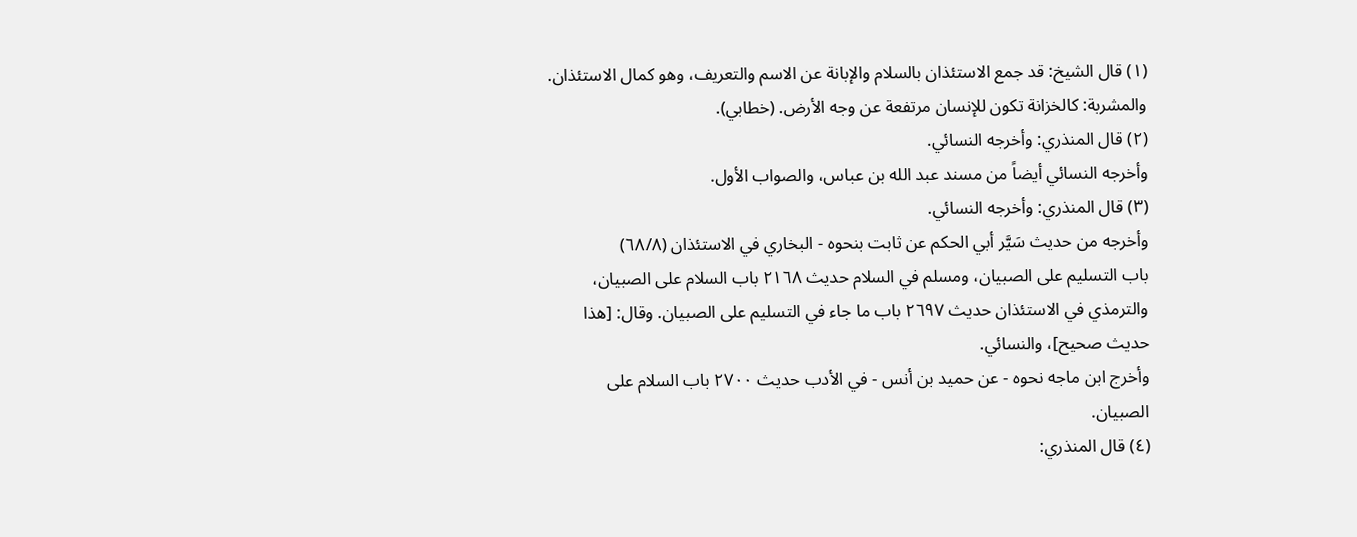(١) قال الشيخ: قد جمع الاستئذان بالسلام والإبانة عن الاسم والتعريف، وهو كمال الاستئذان.
والمشربة: كالخزانة تكون للإنسان مرتفعة عن وجه الأرض. (خطابي).
(٢) قال المنذري: وأخرجه النسائي.
وأخرجه النسائي أيضاً من مسند عبد الله بن عباس، والصواب الأول.
(٣) قال المنذري: وأخرجه النسائي.
وأخرجه من حديث سَيَّر أبي الحكم عن ثابت بنحوه - البخاري في الاستئذان (٦٨/٨)
باب التسليم على الصبيان، ومسلم في السلام حديث ٢١٦٨ باب السلام على الصبيان،
والترمذي في الاستئذان حديث ٢٦٩٧ باب ما جاء في التسليم على الصبيان. وقال: [هذا
حديث صحيح]، والنسائي.
وأخرج ابن ماجه نحوه - عن حميد بن أنس - في الأدب حديث ٢٧٠٠ باب السلام على
الصبيان.
(٤) قال المنذري: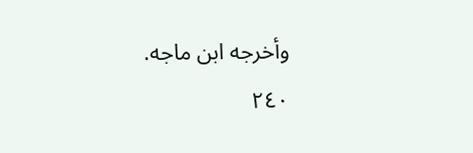وأخرجه ابن ماجه.
٢٤٠